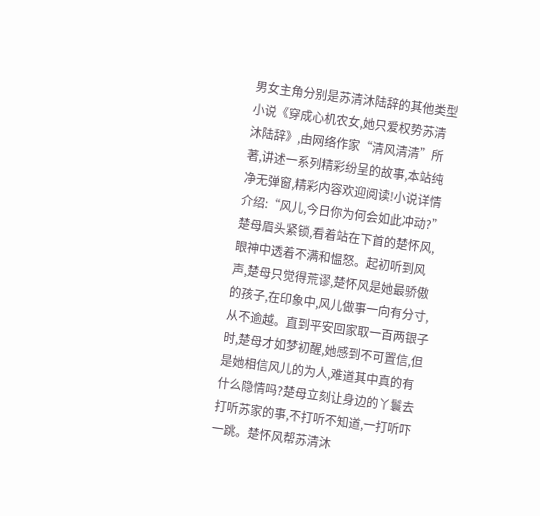男女主角分别是苏清沐陆辞的其他类型小说《穿成心机农女,她只爱权势苏清沐陆辞》,由网络作家“清风清清”所著,讲述一系列精彩纷呈的故事,本站纯净无弹窗,精彩内容欢迎阅读!小说详情介绍:“风儿,今日你为何会如此冲动?”楚母眉头紧锁,看着站在下首的楚怀风,眼神中透着不满和愠怒。起初听到风声,楚母只觉得荒谬,楚怀风是她最骄傲的孩子,在印象中,风儿做事一向有分寸,从不逾越。直到平安回家取一百两银子时,楚母才如梦初醒,她感到不可置信,但是她相信风儿的为人,难道其中真的有什么隐情吗?楚母立刻让身边的丫鬟去打听苏家的事,不打听不知道,一打听吓一跳。楚怀风帮苏清沐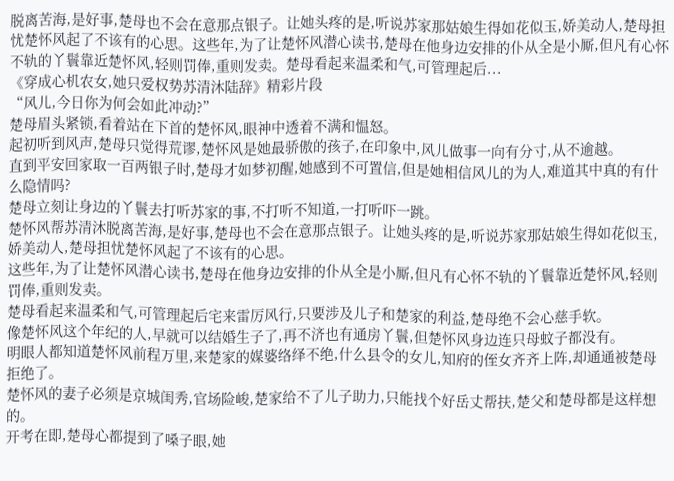脱离苦海,是好事,楚母也不会在意那点银子。让她头疼的是,听说苏家那姑娘生得如花似玉,娇美动人,楚母担忧楚怀风起了不该有的心思。这些年,为了让楚怀风潜心读书,楚母在他身边安排的仆从全是小厮,但凡有心怀不轨的丫鬟靠近楚怀风,轻则罚俸,重则发卖。楚母看起来温柔和气,可管理起后...
《穿成心机农女,她只爱权势苏清沐陆辞》精彩片段
“风儿,今日你为何会如此冲动?”
楚母眉头紧锁,看着站在下首的楚怀风,眼神中透着不满和愠怒。
起初听到风声,楚母只觉得荒谬,楚怀风是她最骄傲的孩子,在印象中,风儿做事一向有分寸,从不逾越。
直到平安回家取一百两银子时,楚母才如梦初醒,她感到不可置信,但是她相信风儿的为人,难道其中真的有什么隐情吗?
楚母立刻让身边的丫鬟去打听苏家的事,不打听不知道,一打听吓一跳。
楚怀风帮苏清沐脱离苦海,是好事,楚母也不会在意那点银子。让她头疼的是,听说苏家那姑娘生得如花似玉,娇美动人,楚母担忧楚怀风起了不该有的心思。
这些年,为了让楚怀风潜心读书,楚母在他身边安排的仆从全是小厮,但凡有心怀不轨的丫鬟靠近楚怀风,轻则罚俸,重则发卖。
楚母看起来温柔和气,可管理起后宅来雷厉风行,只要涉及儿子和楚家的利益,楚母绝不会心慈手软。
像楚怀风这个年纪的人,早就可以结婚生子了,再不济也有通房丫鬟,但楚怀风身边连只母蚊子都没有。
明眼人都知道楚怀风前程万里,来楚家的媒婆络绎不绝,什么县令的女儿,知府的侄女齐齐上阵,却通通被楚母拒绝了。
楚怀风的妻子必须是京城闺秀,官场险峻,楚家给不了儿子助力,只能找个好岳丈帮扶,楚父和楚母都是这样想的。
开考在即,楚母心都提到了嗓子眼,她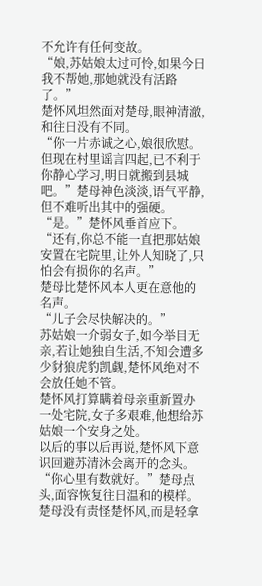不允许有任何变故。
“娘,苏姑娘太过可怜,如果今日我不帮她,那她就没有活路了。”
楚怀风坦然面对楚母,眼神清澈,和往日没有不同。
“你一片赤诚之心,娘很欣慰。但现在村里谣言四起,已不利于你静心学习,明日就搬到县城吧。”楚母神色淡淡,语气平静,但不难听出其中的强硬。
“是。”楚怀风垂首应下。
“还有,你总不能一直把那姑娘安置在宅院里,让外人知晓了,只怕会有损你的名声。”
楚母比楚怀风本人更在意他的名声。
“儿子会尽快解决的。”
苏姑娘一介弱女子,如今举目无亲,若让她独自生活,不知会遭多少豺狼虎豹凯觑,楚怀风绝对不会放任她不管。
楚怀风打算瞒着母亲重新置办一处宅院,女子多艰难,他想给苏姑娘一个安身之处。
以后的事以后再说,楚怀风下意识回避苏清沐会离开的念头。
“你心里有数就好。”楚母点头,面容恢复往日温和的模样。
楚母没有责怪楚怀风,而是轻拿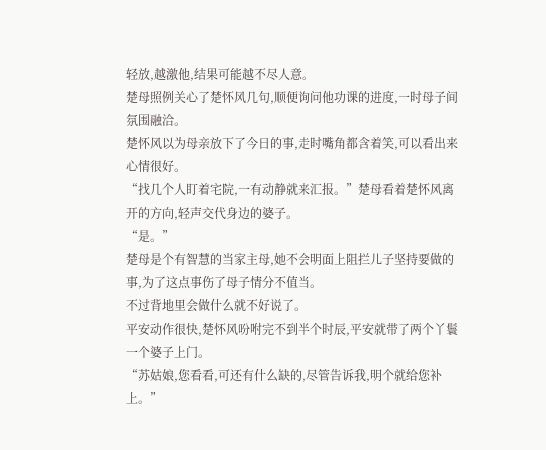轻放,越激他,结果可能越不尽人意。
楚母照例关心了楚怀风几句,顺便询问他功课的进度,一时母子间氛围融洽。
楚怀风以为母亲放下了今日的事,走时嘴角都含着笑,可以看出来心情很好。
“找几个人盯着宅院,一有动静就来汇报。”楚母看着楚怀风离开的方向,轻声交代身边的婆子。
“是。”
楚母是个有智慧的当家主母,她不会明面上阻拦儿子坚持要做的事,为了这点事伤了母子情分不值当。
不过背地里会做什么就不好说了。
平安动作很快,楚怀风吩咐完不到半个时辰,平安就带了两个丫鬟一个婆子上门。
“苏姑娘,您看看,可还有什么缺的,尽管告诉我,明个就给您补上。”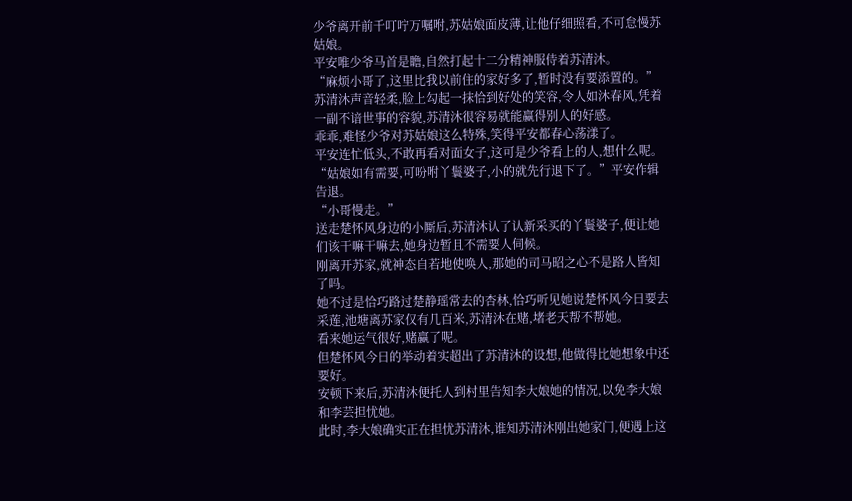少爷离开前千叮咛万嘱咐,苏姑娘面皮薄,让他仔细照看,不可怠慢苏姑娘。
平安唯少爷马首是瞻,自然打起十二分精神服侍着苏清沐。
“麻烦小哥了,这里比我以前住的家好多了,暂时没有要添置的。”
苏清沐声音轻柔,脸上勾起一抹恰到好处的笑容,令人如沐春风,凭着一副不谙世事的容貌,苏清沐很容易就能赢得别人的好感。
乖乖,难怪少爷对苏姑娘这么特殊,笑得平安都春心荡漾了。
平安连忙低头,不敢再看对面女子,这可是少爷看上的人,想什么呢。
“姑娘如有需要,可吩咐丫鬟婆子,小的就先行退下了。”平安作辑告退。
“小哥慢走。”
送走楚怀风身边的小厮后,苏清沐认了认新采买的丫鬟婆子,便让她们该干嘛干嘛去,她身边暂且不需要人伺候。
刚离开苏家,就神态自若地使唤人,那她的司马昭之心不是路人皆知了吗。
她不过是恰巧路过楚静瑶常去的杏林,恰巧听见她说楚怀风今日要去采莲,池塘离苏家仅有几百米,苏清沐在赌,堵老天帮不帮她。
看来她运气很好,赌赢了呢。
但楚怀风今日的举动着实超出了苏清沐的设想,他做得比她想象中还要好。
安顿下来后,苏清沐便托人到村里告知李大娘她的情况,以免李大娘和李芸担忧她。
此时,李大娘确实正在担忧苏清沐,谁知苏清沐刚出她家门,便遇上这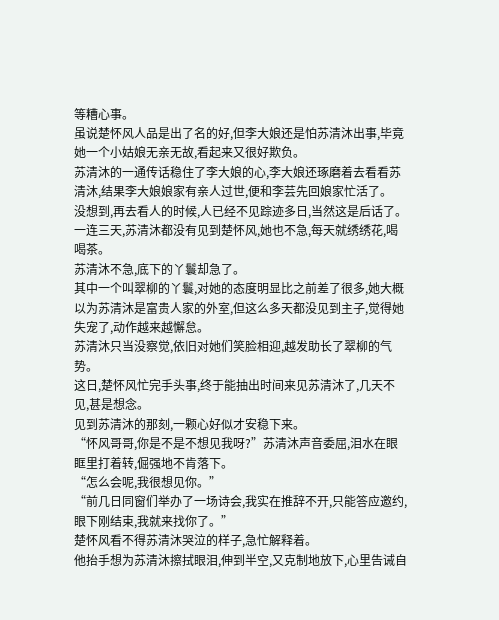等糟心事。
虽说楚怀风人品是出了名的好,但李大娘还是怕苏清沐出事,毕竟她一个小姑娘无亲无故,看起来又很好欺负。
苏清沐的一通传话稳住了李大娘的心,李大娘还琢磨着去看看苏清沐,结果李大娘娘家有亲人过世,便和李芸先回娘家忙活了。
没想到,再去看人的时候,人已经不见踪迹多日,当然这是后话了。
一连三天,苏清沐都没有见到楚怀风,她也不急,每天就绣绣花,喝喝茶。
苏清沐不急,底下的丫鬟却急了。
其中一个叫翠柳的丫鬟,对她的态度明显比之前差了很多,她大概以为苏清沐是富贵人家的外室,但这么多天都没见到主子,觉得她失宠了,动作越来越懈怠。
苏清沐只当没察觉,依旧对她们笑脸相迎,越发助长了翠柳的气势。
这日,楚怀风忙完手头事,终于能抽出时间来见苏清沐了,几天不见,甚是想念。
见到苏清沐的那刻,一颗心好似才安稳下来。
“怀风哥哥,你是不是不想见我呀?”苏清沐声音委屈,泪水在眼眶里打着转,倔强地不肯落下。
“怎么会呢,我很想见你。”
“前几日同窗们举办了一场诗会,我实在推辞不开,只能答应邀约,眼下刚结束,我就来找你了。”
楚怀风看不得苏清沐哭泣的样子,急忙解释着。
他抬手想为苏清沐擦拭眼泪,伸到半空,又克制地放下,心里告诫自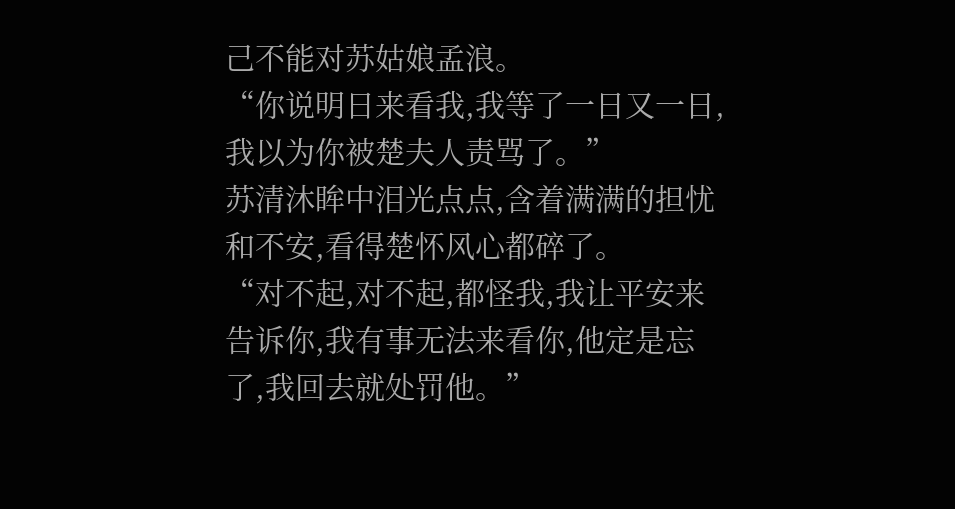己不能对苏姑娘孟浪。
“你说明日来看我,我等了一日又一日,我以为你被楚夫人责骂了。”
苏清沐眸中泪光点点,含着满满的担忧和不安,看得楚怀风心都碎了。
“对不起,对不起,都怪我,我让平安来告诉你,我有事无法来看你,他定是忘了,我回去就处罚他。”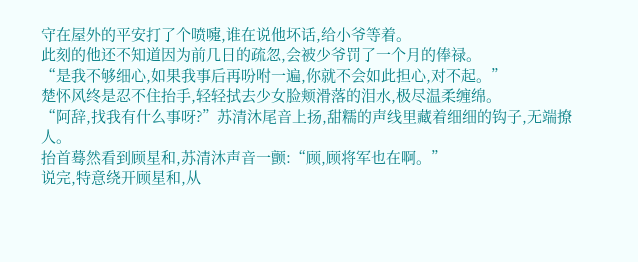守在屋外的平安打了个喷嚏,谁在说他坏话,给小爷等着。
此刻的他还不知道因为前几日的疏忽,会被少爷罚了一个月的俸禄。
“是我不够细心,如果我事后再吩咐一遍,你就不会如此担心,对不起。”
楚怀风终是忍不住抬手,轻轻拭去少女脸颊滑落的泪水,极尽温柔缠绵。
“阿辞,找我有什么事呀?”苏清沐尾音上扬,甜糯的声线里藏着细细的钩子,无端撩人。
抬首蓦然看到顾星和,苏清沐声音一颤:“顾,顾将军也在啊。”
说完,特意绕开顾星和,从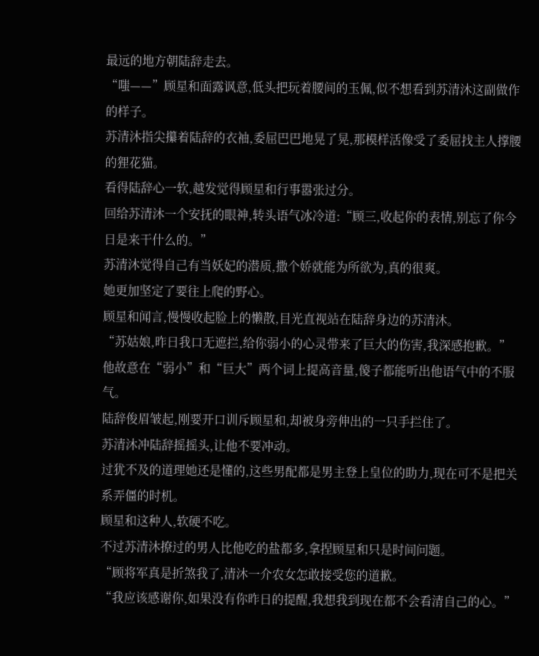最远的地方朝陆辞走去。
“嗤——”顾星和面露讽意,低头把玩着腰间的玉佩,似不想看到苏清沐这副做作的样子。
苏清沐指尖攥着陆辞的衣袖,委屈巴巴地晃了晃,那模样活像受了委屈找主人撑腰的狸花猫。
看得陆辞心一软,越发觉得顾星和行事嚣张过分。
回给苏清沐一个安抚的眼神,转头语气冰冷道:“顾三,收起你的表情,别忘了你今日是来干什么的。”
苏清沐觉得自己有当妖妃的潜质,撒个娇就能为所欲为,真的很爽。
她更加坚定了要往上爬的野心。
顾星和闻言,慢慢收起脸上的懒散,目光直视站在陆辞身边的苏清沐。
“苏姑娘,昨日我口无遮拦,给你弱小的心灵带来了巨大的伤害,我深感抱歉。”
他故意在“弱小”和“巨大”两个词上提高音量,傻子都能听出他语气中的不服气。
陆辞俊眉皱起,刚要开口训斥顾星和,却被身旁伸出的一只手拦住了。
苏清沐冲陆辞摇摇头,让他不要冲动。
过犹不及的道理她还是懂的,这些男配都是男主登上皇位的助力,现在可不是把关系弄僵的时机。
顾星和这种人,软硬不吃。
不过苏清沐撩过的男人比他吃的盐都多,拿捏顾星和只是时间问题。
“顾将军真是折煞我了,清沐一介农女怎敢接受您的道歉。
“我应该感谢你,如果没有你昨日的提醒,我想我到现在都不会看清自己的心。”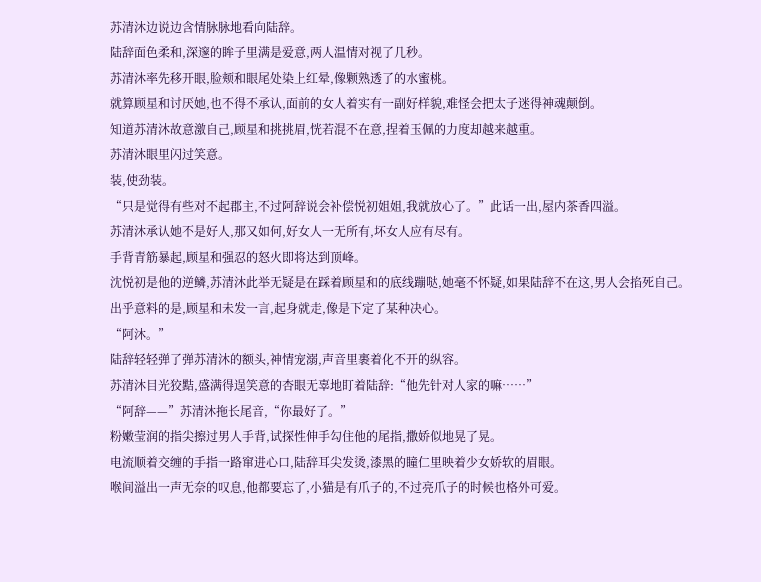苏清沐边说边含情脉脉地看向陆辞。
陆辞面色柔和,深邃的眸子里满是爱意,两人温情对视了几秒。
苏清沐率先移开眼,脸颊和眼尾处染上红晕,像颗熟透了的水蜜桃。
就算顾星和讨厌她,也不得不承认,面前的女人着实有一副好样貌,难怪会把太子迷得神魂颠倒。
知道苏清沐故意激自己,顾星和挑挑眉,恍若混不在意,捏着玉佩的力度却越来越重。
苏清沐眼里闪过笑意。
装,使劲装。
“只是觉得有些对不起郡主,不过阿辞说会补偿悦初姐姐,我就放心了。”此话一出,屋内茶香四溢。
苏清沐承认她不是好人,那又如何,好女人一无所有,坏女人应有尽有。
手背青筋暴起,顾星和强忍的怒火即将达到顶峰。
沈悦初是他的逆鳞,苏清沐此举无疑是在踩着顾星和的底线蹦哒,她毫不怀疑,如果陆辞不在这,男人会掐死自己。
出乎意料的是,顾星和未发一言,起身就走,像是下定了某种决心。
“阿沐。”
陆辞轻轻弹了弹苏清沐的额头,神情宠溺,声音里裹着化不开的纵容。
苏清沐目光狡黠,盛满得逞笑意的杏眼无辜地盯着陆辞:“他先针对人家的嘛……”
“阿辞——”苏清沐拖长尾音,“你最好了。”
粉嫩莹润的指尖擦过男人手背,试探性伸手勾住他的尾指,撒娇似地晃了晃。
电流顺着交缠的手指一路窜进心口,陆辞耳尖发烫,漆黑的瞳仁里映着少女娇软的眉眼。
喉间溢出一声无奈的叹息,他都要忘了,小猫是有爪子的,不过亮爪子的时候也格外可爱。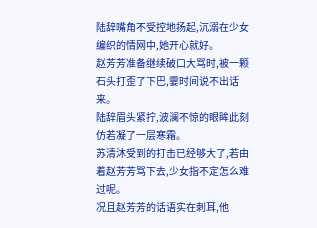陆辞嘴角不受控地扬起,沉溺在少女编织的情网中,她开心就好。
赵芳芳准备继续破口大骂时,被一颗石头打歪了下巴,霎时间说不出话来。
陆辞眉头紧拧,波澜不惊的眼眸此刻仿若凝了一层寒霜。
苏清沐受到的打击已经够大了,若由着赵芳芳骂下去,少女指不定怎么难过呢。
况且赵芳芳的话语实在刺耳,他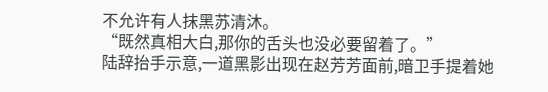不允许有人抹黑苏清沐。
“既然真相大白,那你的舌头也没必要留着了。”
陆辞抬手示意,一道黑影出现在赵芳芳面前,暗卫手提着她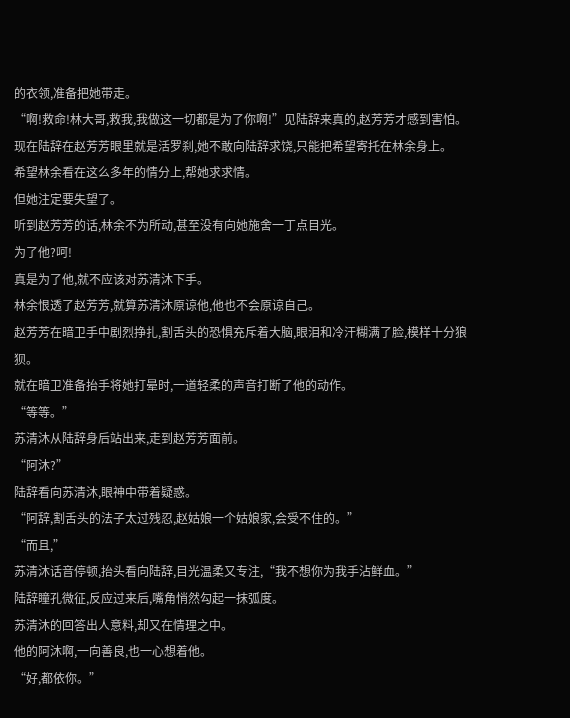的衣领,准备把她带走。
“啊!救命!林大哥,救我,我做这一切都是为了你啊!”见陆辞来真的,赵芳芳才感到害怕。
现在陆辞在赵芳芳眼里就是活罗刹,她不敢向陆辞求饶,只能把希望寄托在林余身上。
希望林余看在这么多年的情分上,帮她求求情。
但她注定要失望了。
听到赵芳芳的话,林余不为所动,甚至没有向她施舍一丁点目光。
为了他?呵!
真是为了他,就不应该对苏清沐下手。
林余恨透了赵芳芳,就算苏清沐原谅他,他也不会原谅自己。
赵芳芳在暗卫手中剧烈挣扎,割舌头的恐惧充斥着大脑,眼泪和冷汗糊满了脸,模样十分狼狈。
就在暗卫准备抬手将她打晕时,一道轻柔的声音打断了他的动作。
“等等。”
苏清沐从陆辞身后站出来,走到赵芳芳面前。
“阿沐?”
陆辞看向苏清沐,眼神中带着疑惑。
“阿辞,割舌头的法子太过残忍,赵姑娘一个姑娘家,会受不住的。”
“而且,”
苏清沐话音停顿,抬头看向陆辞,目光温柔又专注,“我不想你为我手沾鲜血。”
陆辞瞳孔微征,反应过来后,嘴角悄然勾起一抹弧度。
苏清沐的回答出人意料,却又在情理之中。
他的阿沐啊,一向善良,也一心想着他。
“好,都依你。”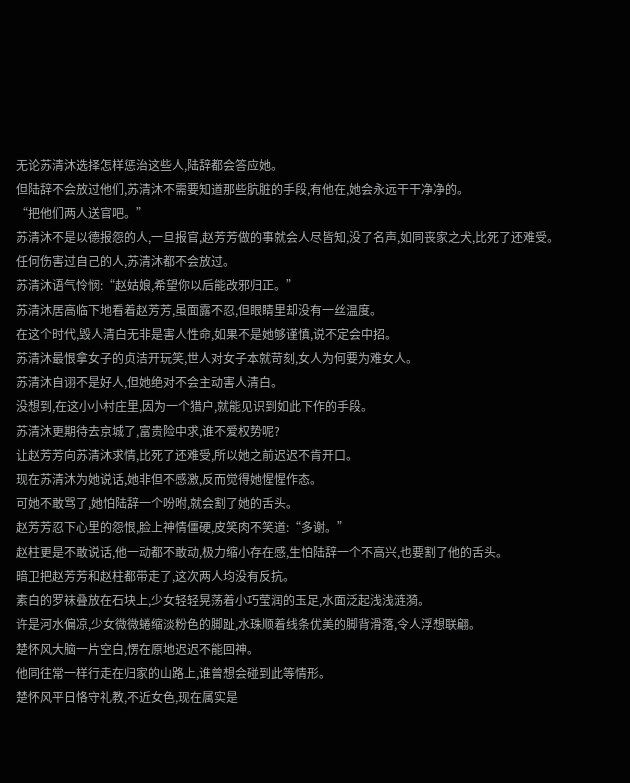无论苏清沐选择怎样惩治这些人,陆辞都会答应她。
但陆辞不会放过他们,苏清沐不需要知道那些肮脏的手段,有他在,她会永远干干净净的。
“把他们两人送官吧。”
苏清沐不是以德报怨的人,一旦报官,赵芳芳做的事就会人尽皆知,没了名声,如同丧家之犬,比死了还难受。
任何伤害过自己的人,苏清沐都不会放过。
苏清沐语气怜悯:“赵姑娘,希望你以后能改邪归正。”
苏清沐居高临下地看着赵芳芳,虽面露不忍,但眼睛里却没有一丝温度。
在这个时代,毁人清白无非是害人性命,如果不是她够谨慎,说不定会中招。
苏清沐最恨拿女子的贞洁开玩笑,世人对女子本就苛刻,女人为何要为难女人。
苏清沐自诩不是好人,但她绝对不会主动害人清白。
没想到,在这小小村庄里,因为一个猎户,就能见识到如此下作的手段。
苏清沐更期待去京城了,富贵险中求,谁不爱权势呢?
让赵芳芳向苏清沐求情,比死了还难受,所以她之前迟迟不肯开口。
现在苏清沐为她说话,她非但不感激,反而觉得她惺惺作态。
可她不敢骂了,她怕陆辞一个吩咐,就会割了她的舌头。
赵芳芳忍下心里的怨恨,脸上神情僵硬,皮笑肉不笑道:“多谢。”
赵柱更是不敢说话,他一动都不敢动,极力缩小存在感,生怕陆辞一个不高兴,也要割了他的舌头。
暗卫把赵芳芳和赵柱都带走了,这次两人均没有反抗。
素白的罗袜叠放在石块上,少女轻轻晃荡着小巧莹润的玉足,水面泛起浅浅涟漪。
许是河水偏凉,少女微微蜷缩淡粉色的脚趾,水珠顺着线条优美的脚背滑落,令人浮想联翩。
楚怀风大脑一片空白,愣在原地迟迟不能回神。
他同往常一样行走在归家的山路上,谁曾想会碰到此等情形。
楚怀风平日恪守礼教,不近女色,现在属实是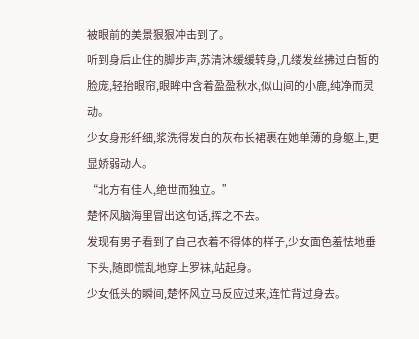被眼前的美景狠狠冲击到了。
听到身后止住的脚步声,苏清沐缓缓转身,几缕发丝拂过白皙的脸庞,轻抬眼帘,眼眸中含着盈盈秋水,似山间的小鹿,纯净而灵动。
少女身形纤细,浆洗得发白的灰布长裙裹在她单薄的身躯上,更显娇弱动人。
“北方有佳人,绝世而独立。”
楚怀风脑海里冒出这句话,挥之不去。
发现有男子看到了自己衣着不得体的样子,少女面色羞怯地垂下头,随即慌乱地穿上罗袜,站起身。
少女低头的瞬间,楚怀风立马反应过来,连忙背过身去。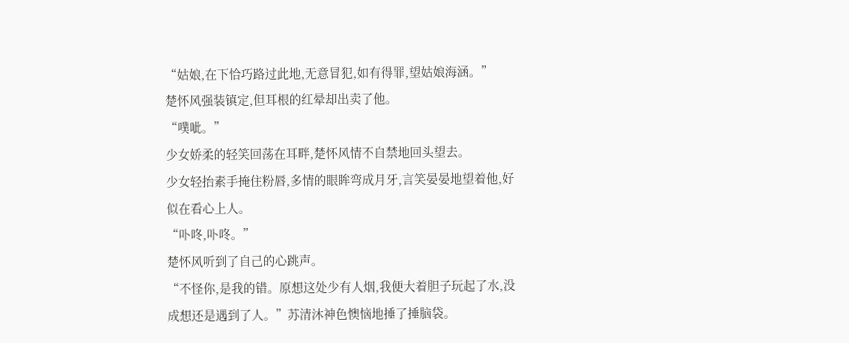“姑娘,在下恰巧路过此地,无意冒犯,如有得罪,望姑娘海涵。”
楚怀风强装镇定,但耳根的红晕却出卖了他。
“噗呲。”
少女娇柔的轻笑回荡在耳畔,楚怀风情不自禁地回头望去。
少女轻抬素手掩住粉唇,多情的眼眸弯成月牙,言笑晏晏地望着他,好似在看心上人。
“卟咚,卟咚。”
楚怀风听到了自己的心跳声。
“不怪你,是我的错。原想这处少有人烟,我便大着胆子玩起了水,没成想还是遇到了人。”苏清沐神色懊恼地捶了捶脑袋。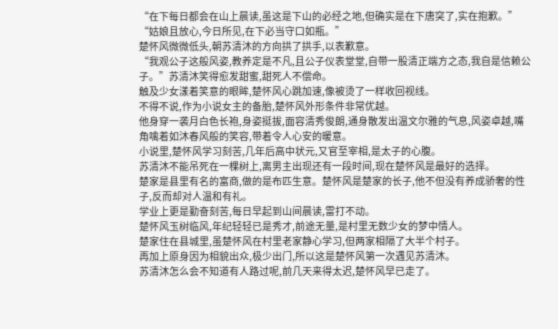“在下每日都会在山上晨读,虽这是下山的必经之地,但确实是在下唐突了,实在抱歉。”
“姑娘且放心,今日所见,在下必当守口如瓶。”
楚怀风微微低头,朝苏清沐的方向拱了拱手,以表歉意。
“我观公子这般风姿,教养定是不凡,且公子仪表堂堂,自带一股清正端方之态,我自是信赖公子。”苏清沐笑得愈发甜蜜,甜死人不偿命。
触及少女漾着笑意的眼眸,楚怀风心跳加速,像被烫了一样收回视线。
不得不说,作为小说女主的备胎,楚怀风外形条件非常优越。
他身穿一袭月白色长袍,身姿挺拔,面容清秀俊朗,通身散发出温文尔雅的气息,风姿卓越,嘴角噙着如沐春风般的笑容,带着令人心安的暖意。
小说里,楚怀风学习刻苦,几年后高中状元,又官至宰相,是太子的心腹。
苏清沐不能吊死在一棵树上,离男主出现还有一段时间,现在楚怀风是最好的选择。
楚家是县里有名的富商,做的是布匹生意。楚怀风是楚家的长子,他不但没有养成骄奢的性子,反而却对人温和有礼。
学业上更是勤奋刻苦,每日早起到山间晨读,雷打不动。
楚怀风玉树临风,年纪轻轻已是秀才,前途无量,是村里无数少女的梦中情人。
楚家住在县城里,虽楚怀风在村里老家静心学习,但两家相隔了大半个村子。
再加上原身因为相貌出众,极少出门,所以这是楚怀风第一次遇见苏清沐。
苏清沐怎么会不知道有人路过呢,前几天来得太迟,楚怀风早已走了。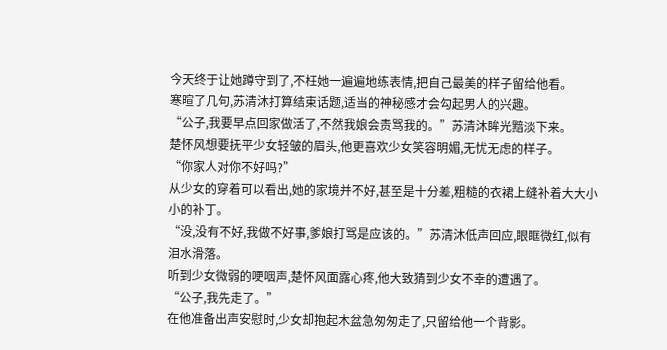今天终于让她蹲守到了,不枉她一遍遍地练表情,把自己最美的样子留给他看。
寒暄了几句,苏清沐打算结束话题,适当的神秘感才会勾起男人的兴趣。
“公子,我要早点回家做活了,不然我娘会责骂我的。”苏清沐眸光黯淡下来。
楚怀风想要抚平少女轻皱的眉头,他更喜欢少女笑容明媚,无忧无虑的样子。
“你家人对你不好吗?”
从少女的穿着可以看出,她的家境并不好,甚至是十分差,粗糙的衣裙上缝补着大大小小的补丁。
“没,没有不好,我做不好事,爹娘打骂是应该的。”苏清沐低声回应,眼眶微红,似有泪水滑落。
听到少女微弱的哽咽声,楚怀风面露心疼,他大致猜到少女不幸的遭遇了。
“公子,我先走了。”
在他准备出声安慰时,少女却抱起木盆急匆匆走了,只留给他一个背影。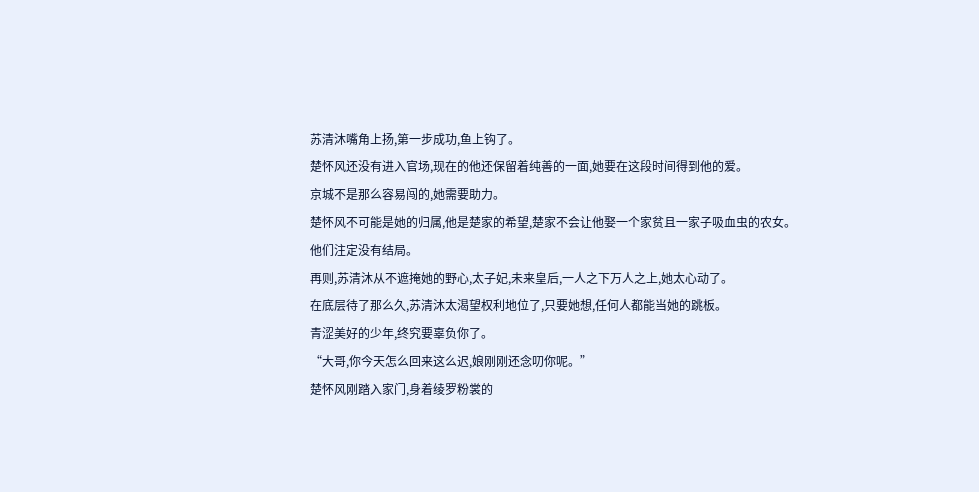苏清沐嘴角上扬,第一步成功,鱼上钩了。
楚怀风还没有进入官场,现在的他还保留着纯善的一面,她要在这段时间得到他的爱。
京城不是那么容易闯的,她需要助力。
楚怀风不可能是她的归属,他是楚家的希望,楚家不会让他娶一个家贫且一家子吸血虫的农女。
他们注定没有结局。
再则,苏清沐从不遮掩她的野心,太子妃,未来皇后,一人之下万人之上,她太心动了。
在底层待了那么久,苏清沐太渴望权利地位了,只要她想,任何人都能当她的跳板。
青涩美好的少年,终究要辜负你了。
“大哥,你今天怎么回来这么迟,娘刚刚还念叨你呢。”
楚怀风刚踏入家门,身着绫罗粉裳的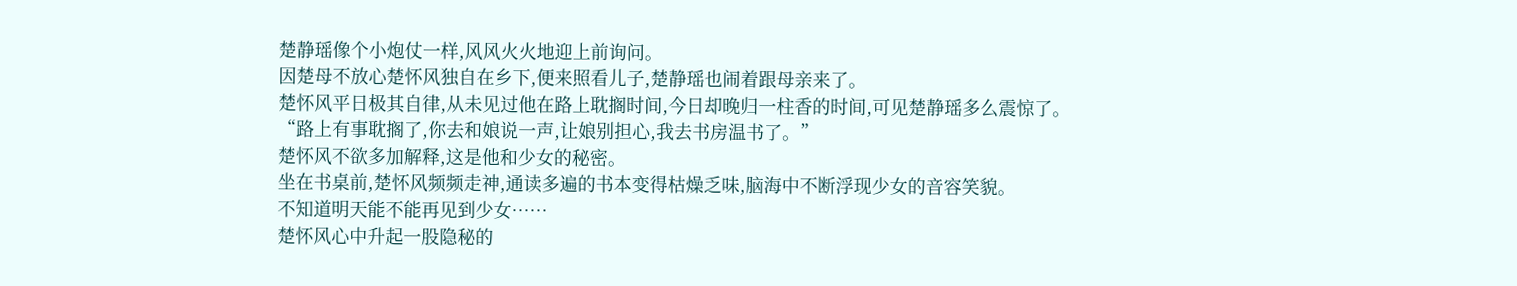楚静瑶像个小炮仗一样,风风火火地迎上前询问。
因楚母不放心楚怀风独自在乡下,便来照看儿子,楚静瑶也闹着跟母亲来了。
楚怀风平日极其自律,从未见过他在路上耽搁时间,今日却晚归一柱香的时间,可见楚静瑶多么震惊了。
“路上有事耽搁了,你去和娘说一声,让娘别担心,我去书房温书了。”
楚怀风不欲多加解释,这是他和少女的秘密。
坐在书桌前,楚怀风频频走神,通读多遍的书本变得枯燥乏味,脑海中不断浮现少女的音容笑貌。
不知道明天能不能再见到少女……
楚怀风心中升起一股隐秘的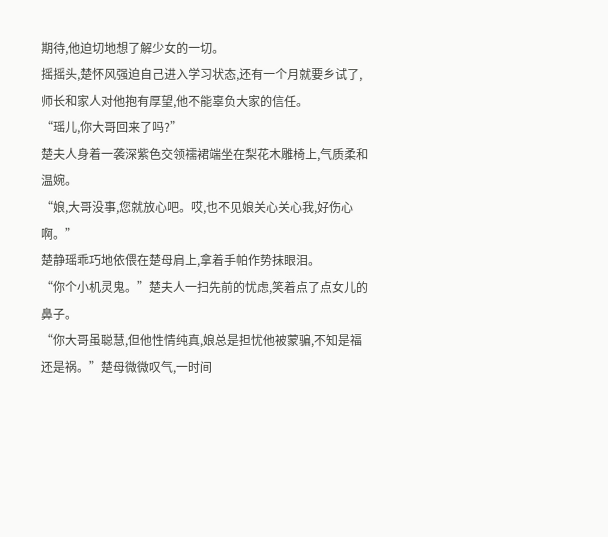期待,他迫切地想了解少女的一切。
摇摇头,楚怀风强迫自己进入学习状态,还有一个月就要乡试了,师长和家人对他抱有厚望,他不能辜负大家的信任。
“瑶儿,你大哥回来了吗?”
楚夫人身着一袭深紫色交领襦裙端坐在梨花木雕椅上,气质柔和温婉。
“娘,大哥没事,您就放心吧。哎,也不见娘关心关心我,好伤心啊。”
楚静瑶乖巧地依偎在楚母肩上,拿着手帕作势抹眼泪。
“你个小机灵鬼。”楚夫人一扫先前的忧虑,笑着点了点女儿的鼻子。
“你大哥虽聪慧,但他性情纯真,娘总是担忧他被蒙骗,不知是福还是祸。”楚母微微叹气,一时间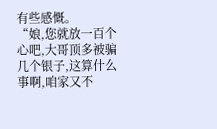有些感慨。
“娘,您就放一百个心吧,大哥顶多被骗几个银子,这算什么事啊,咱家又不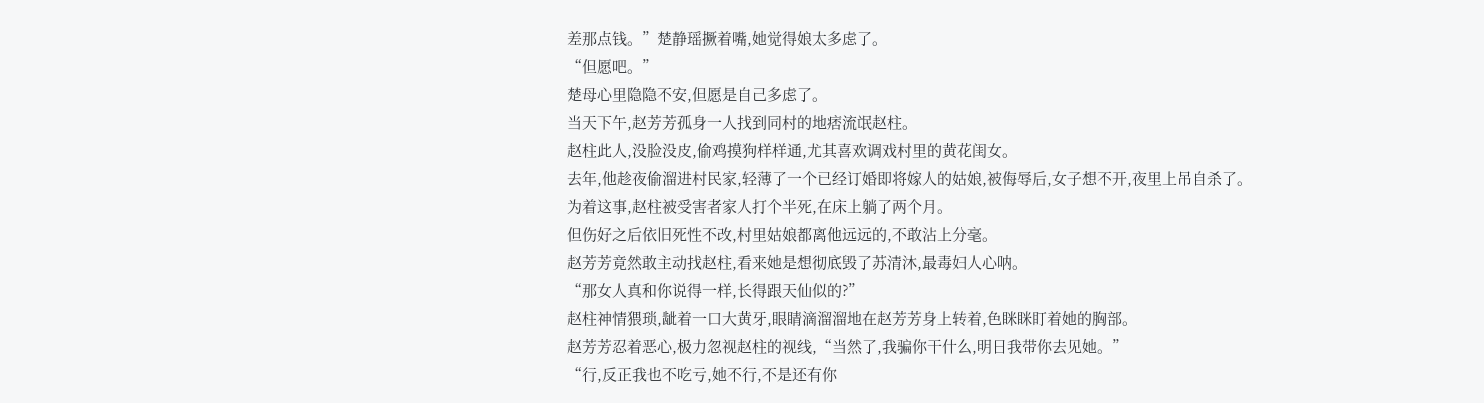差那点钱。”楚静瑶撅着嘴,她觉得娘太多虑了。
“但愿吧。”
楚母心里隐隐不安,但愿是自己多虑了。
当天下午,赵芳芳孤身一人找到同村的地痞流氓赵柱。
赵柱此人,没脸没皮,偷鸡摸狗样样通,尤其喜欢调戏村里的黄花闺女。
去年,他趁夜偷溜进村民家,轻薄了一个已经订婚即将嫁人的姑娘,被侮辱后,女子想不开,夜里上吊自杀了。
为着这事,赵柱被受害者家人打个半死,在床上躺了两个月。
但伤好之后依旧死性不改,村里姑娘都离他远远的,不敢沾上分毫。
赵芳芳竟然敢主动找赵柱,看来她是想彻底毁了苏清沐,最毒妇人心呐。
“那女人真和你说得一样,长得跟天仙似的?”
赵柱神情猥琐,龇着一口大黄牙,眼睛滴溜溜地在赵芳芳身上转着,色眯眯盯着她的胸部。
赵芳芳忍着恶心,极力忽视赵柱的视线,“当然了,我骗你干什么,明日我带你去见她。”
“行,反正我也不吃亏,她不行,不是还有你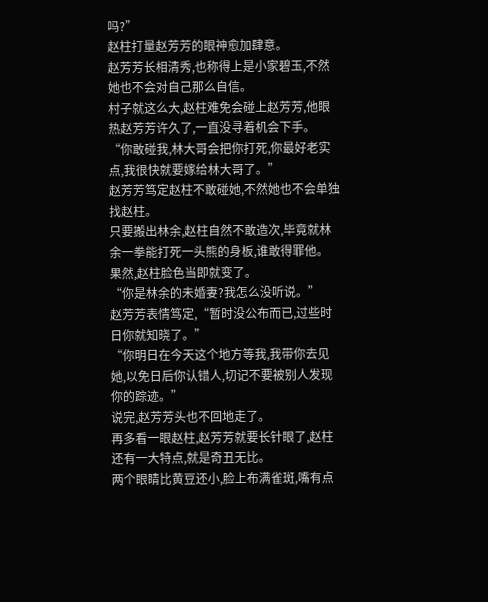吗?”
赵柱打量赵芳芳的眼神愈加肆意。
赵芳芳长相清秀,也称得上是小家碧玉,不然她也不会对自己那么自信。
村子就这么大,赵柱难免会碰上赵芳芳,他眼热赵芳芳许久了,一直没寻着机会下手。
“你敢碰我,林大哥会把你打死,你最好老实点,我很快就要嫁给林大哥了。”
赵芳芳笃定赵柱不敢碰她,不然她也不会单独找赵柱。
只要搬出林余,赵柱自然不敢造次,毕竟就林余一拳能打死一头熊的身板,谁敢得罪他。
果然,赵柱脸色当即就变了。
“你是林余的未婚妻?我怎么没听说。”
赵芳芳表情笃定,“暂时没公布而已,过些时日你就知晓了。”
“你明日在今天这个地方等我,我带你去见她,以免日后你认错人,切记不要被别人发现你的踪迹。”
说完,赵芳芳头也不回地走了。
再多看一眼赵柱,赵芳芳就要长针眼了,赵柱还有一大特点,就是奇丑无比。
两个眼睛比黄豆还小,脸上布满雀斑,嘴有点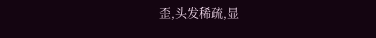歪,头发稀疏,显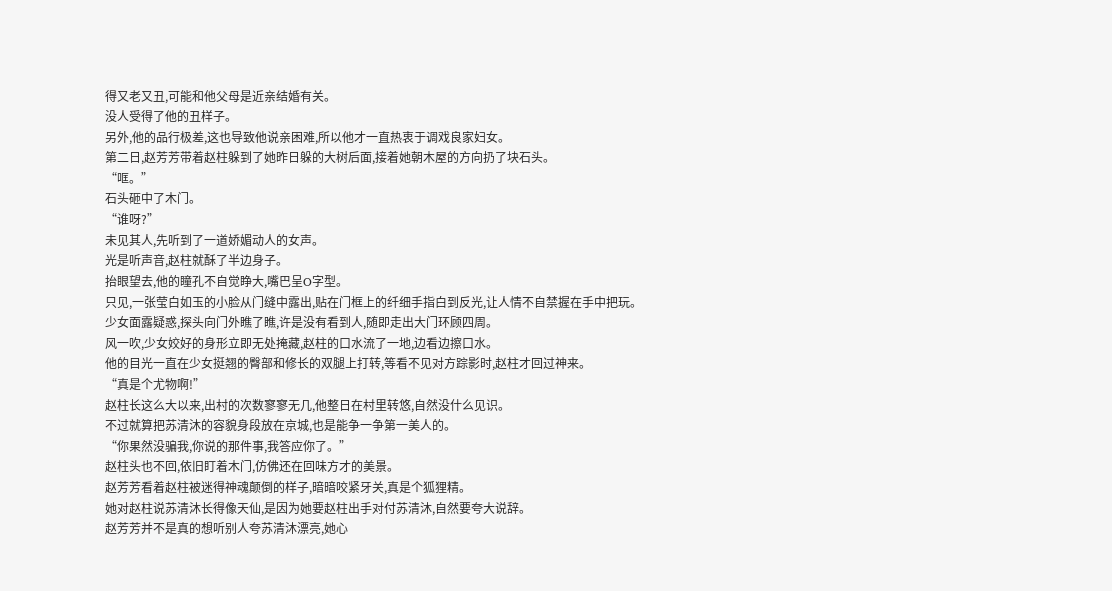得又老又丑,可能和他父母是近亲结婚有关。
没人受得了他的丑样子。
另外,他的品行极差,这也导致他说亲困难,所以他才一直热衷于调戏良家妇女。
第二日,赵芳芳带着赵柱躲到了她昨日躲的大树后面,接着她朝木屋的方向扔了块石头。
“哐。”
石头砸中了木门。
“谁呀?”
未见其人,先听到了一道娇媚动人的女声。
光是听声音,赵柱就酥了半边身子。
抬眼望去,他的瞳孔不自觉睁大,嘴巴呈O字型。
只见,一张莹白如玉的小脸从门缝中露出,贴在门框上的纤细手指白到反光,让人情不自禁握在手中把玩。
少女面露疑惑,探头向门外瞧了瞧,许是没有看到人,随即走出大门环顾四周。
风一吹,少女姣好的身形立即无处掩藏,赵柱的口水流了一地,边看边擦口水。
他的目光一直在少女挺翘的臀部和修长的双腿上打转,等看不见对方踪影时,赵柱才回过神来。
“真是个尤物啊!”
赵柱长这么大以来,出村的次数寥寥无几,他整日在村里转悠,自然没什么见识。
不过就算把苏清沐的容貌身段放在京城,也是能争一争第一美人的。
“你果然没骗我,你说的那件事,我答应你了。”
赵柱头也不回,依旧盯着木门,仿佛还在回味方才的美景。
赵芳芳看着赵柱被迷得神魂颠倒的样子,暗暗咬紧牙关,真是个狐狸精。
她对赵柱说苏清沐长得像天仙,是因为她要赵柱出手对付苏清沐,自然要夸大说辞。
赵芳芳并不是真的想听别人夸苏清沐漂亮,她心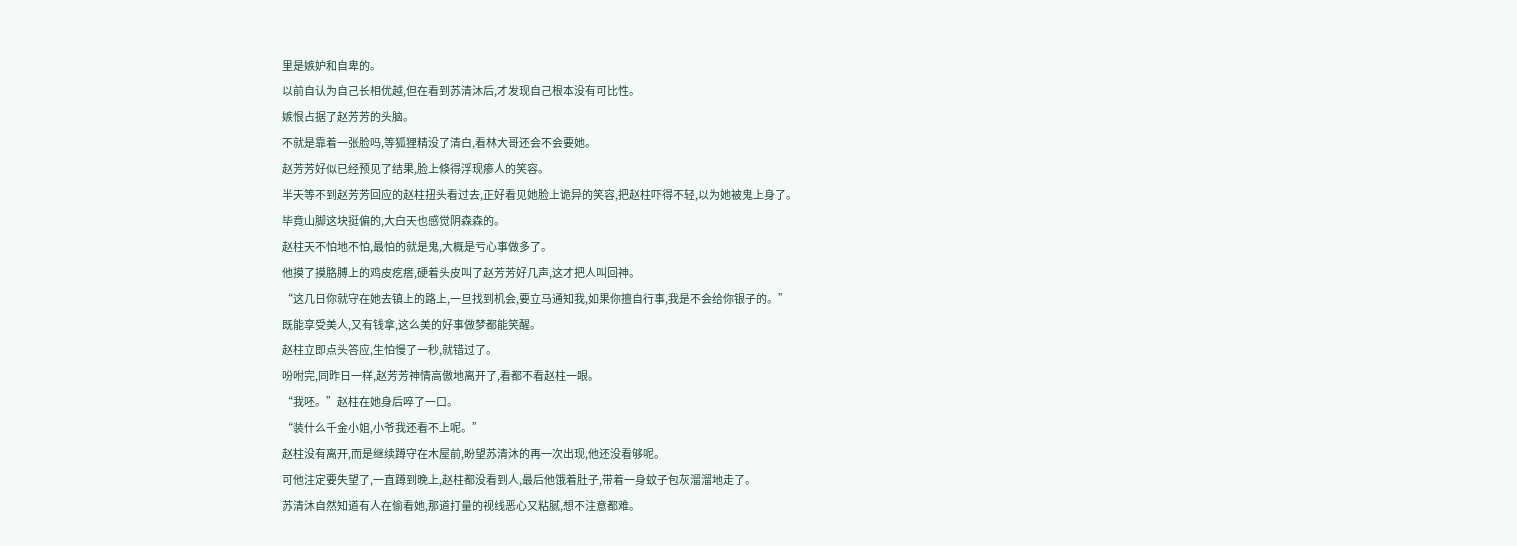里是嫉妒和自卑的。
以前自认为自己长相优越,但在看到苏清沐后,才发现自己根本没有可比性。
嫉恨占据了赵芳芳的头脑。
不就是靠着一张脸吗,等狐狸精没了清白,看林大哥还会不会要她。
赵芳芳好似已经预见了结果,脸上倏得浮现瘆人的笑容。
半天等不到赵芳芳回应的赵柱扭头看过去,正好看见她脸上诡异的笑容,把赵柱吓得不轻,以为她被鬼上身了。
毕竟山脚这块挺偏的,大白天也感觉阴森森的。
赵柱天不怕地不怕,最怕的就是鬼,大概是亏心事做多了。
他摸了摸胳膊上的鸡皮疙瘩,硬着头皮叫了赵芳芳好几声,这才把人叫回神。
“这几日你就守在她去镇上的路上,一旦找到机会,要立马通知我,如果你擅自行事,我是不会给你银子的。”
既能享受美人,又有钱拿,这么美的好事做梦都能笑醒。
赵柱立即点头答应,生怕慢了一秒,就错过了。
吩咐完,同昨日一样,赵芳芳神情高傲地离开了,看都不看赵柱一眼。
“我呸。”赵柱在她身后啐了一口。
“装什么千金小姐,小爷我还看不上呢。”
赵柱没有离开,而是继续蹲守在木屋前,盼望苏清沐的再一次出现,他还没看够呢。
可他注定要失望了,一直蹲到晚上,赵柱都没看到人,最后他饿着肚子,带着一身蚊子包灰溜溜地走了。
苏清沐自然知道有人在偷看她,那道打量的视线恶心又粘腻,想不注意都难。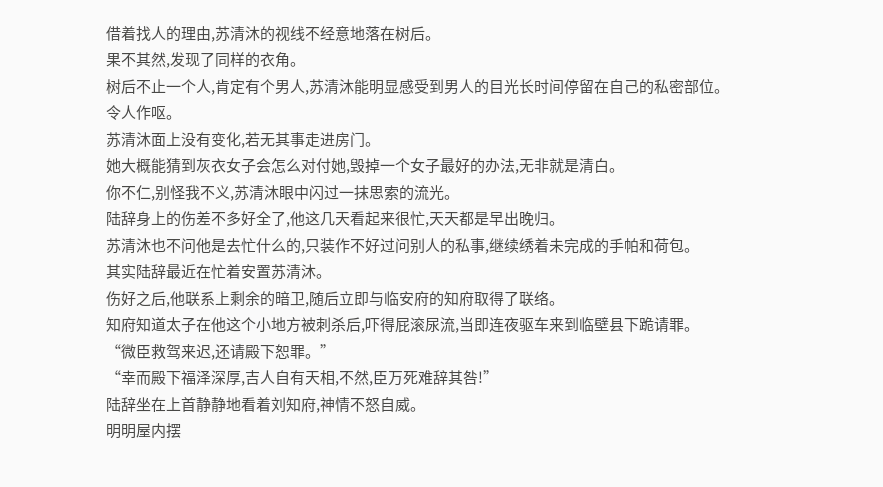借着找人的理由,苏清沐的视线不经意地落在树后。
果不其然,发现了同样的衣角。
树后不止一个人,肯定有个男人,苏清沐能明显感受到男人的目光长时间停留在自己的私密部位。
令人作呕。
苏清沐面上没有变化,若无其事走进房门。
她大概能猜到灰衣女子会怎么对付她,毁掉一个女子最好的办法,无非就是清白。
你不仁,别怪我不义,苏清沐眼中闪过一抹思索的流光。
陆辞身上的伤差不多好全了,他这几天看起来很忙,天天都是早出晚归。
苏清沐也不问他是去忙什么的,只装作不好过问别人的私事,继续绣着未完成的手帕和荷包。
其实陆辞最近在忙着安置苏清沐。
伤好之后,他联系上剩余的暗卫,随后立即与临安府的知府取得了联络。
知府知道太子在他这个小地方被刺杀后,吓得屁滚尿流,当即连夜驱车来到临壁县下跪请罪。
“微臣救驾来迟,还请殿下恕罪。”
“幸而殿下福泽深厚,吉人自有天相,不然,臣万死难辞其咎!”
陆辞坐在上首静静地看着刘知府,神情不怒自威。
明明屋内摆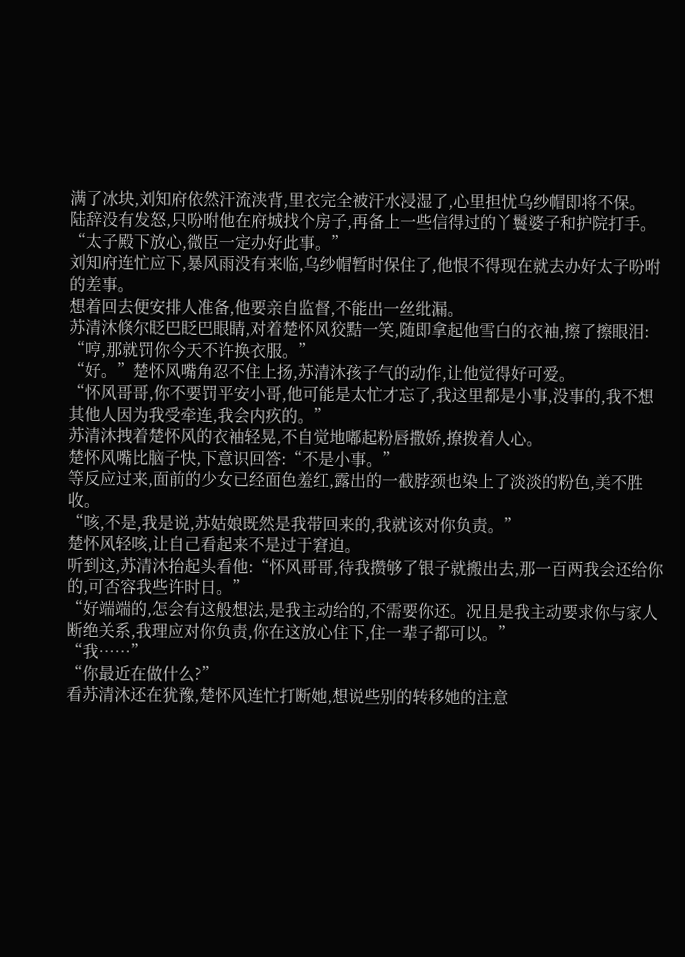满了冰块,刘知府依然汗流浃背,里衣完全被汗水浸湿了,心里担忧乌纱帽即将不保。
陆辞没有发怒,只吩咐他在府城找个房子,再备上一些信得过的丫鬟婆子和护院打手。
“太子殿下放心,微臣一定办好此事。”
刘知府连忙应下,暴风雨没有来临,乌纱帽暂时保住了,他恨不得现在就去办好太子吩咐的差事。
想着回去便安排人准备,他要亲自监督,不能出一丝纰漏。
苏清沐倏尔眨巴眨巴眼睛,对着楚怀风狡黠一笑,随即拿起他雪白的衣袖,擦了擦眼泪:
“哼,那就罚你今天不许换衣服。”
“好。”楚怀风嘴角忍不住上扬,苏清沐孩子气的动作,让他觉得好可爱。
“怀风哥哥,你不要罚平安小哥,他可能是太忙才忘了,我这里都是小事,没事的,我不想其他人因为我受牵连,我会内疚的。”
苏清沐拽着楚怀风的衣袖轻晃,不自觉地嘟起粉唇撒娇,撩拨着人心。
楚怀风嘴比脑子快,下意识回答:“不是小事。”
等反应过来,面前的少女已经面色羞红,露出的一截脖颈也染上了淡淡的粉色,美不胜收。
“咳,不是,我是说,苏姑娘既然是我带回来的,我就该对你负责。”
楚怀风轻咳,让自己看起来不是过于窘迫。
听到这,苏清沐抬起头看他:“怀风哥哥,待我攒够了银子就搬出去,那一百两我会还给你的,可否容我些许时日。”
“好端端的,怎会有这般想法,是我主动给的,不需要你还。况且是我主动要求你与家人断绝关系,我理应对你负责,你在这放心住下,住一辈子都可以。”
“我……”
“你最近在做什么?”
看苏清沐还在犹豫,楚怀风连忙打断她,想说些别的转移她的注意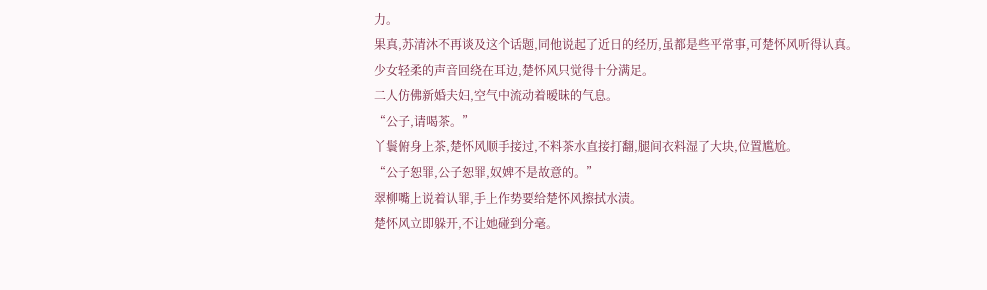力。
果真,苏清沐不再谈及这个话题,同他说起了近日的经历,虽都是些平常事,可楚怀风听得认真。
少女轻柔的声音回绕在耳边,楚怀风只觉得十分满足。
二人仿佛新婚夫妇,空气中流动着暧昧的气息。
“公子,请喝茶。”
丫鬟俯身上茶,楚怀风顺手接过,不料茶水直接打翻,腿间衣料湿了大块,位置尴尬。
“公子恕罪,公子恕罪,奴婢不是故意的。”
翠柳嘴上说着认罪,手上作势要给楚怀风擦拭水渍。
楚怀风立即躲开,不让她碰到分毫。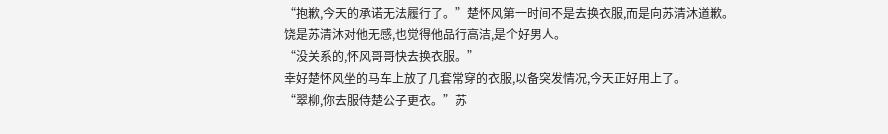“抱歉,今天的承诺无法履行了。”楚怀风第一时间不是去换衣服,而是向苏清沐道歉。
饶是苏清沐对他无感,也觉得他品行高洁,是个好男人。
“没关系的,怀风哥哥快去换衣服。”
幸好楚怀风坐的马车上放了几套常穿的衣服,以备突发情况,今天正好用上了。
“翠柳,你去服侍楚公子更衣。”苏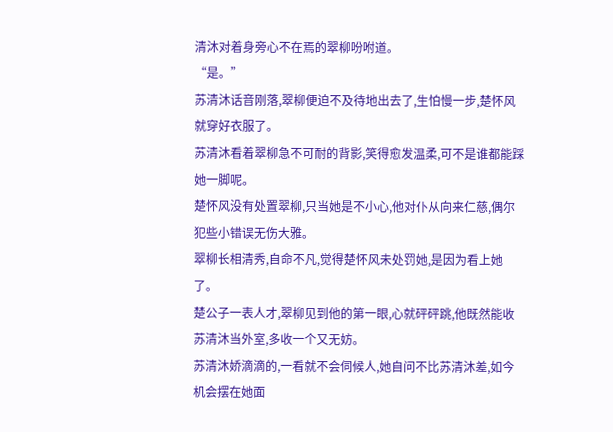清沐对着身旁心不在焉的翠柳吩咐道。
“是。”
苏清沐话音刚落,翠柳便迫不及待地出去了,生怕慢一步,楚怀风就穿好衣服了。
苏清沐看着翠柳急不可耐的背影,笑得愈发温柔,可不是谁都能踩她一脚呢。
楚怀风没有处置翠柳,只当她是不小心,他对仆从向来仁慈,偶尔犯些小错误无伤大雅。
翠柳长相清秀,自命不凡,觉得楚怀风未处罚她,是因为看上她了。
楚公子一表人才,翠柳见到他的第一眼,心就砰砰跳,他既然能收苏清沐当外室,多收一个又无妨。
苏清沐娇滴滴的,一看就不会伺候人,她自问不比苏清沐差,如今机会摆在她面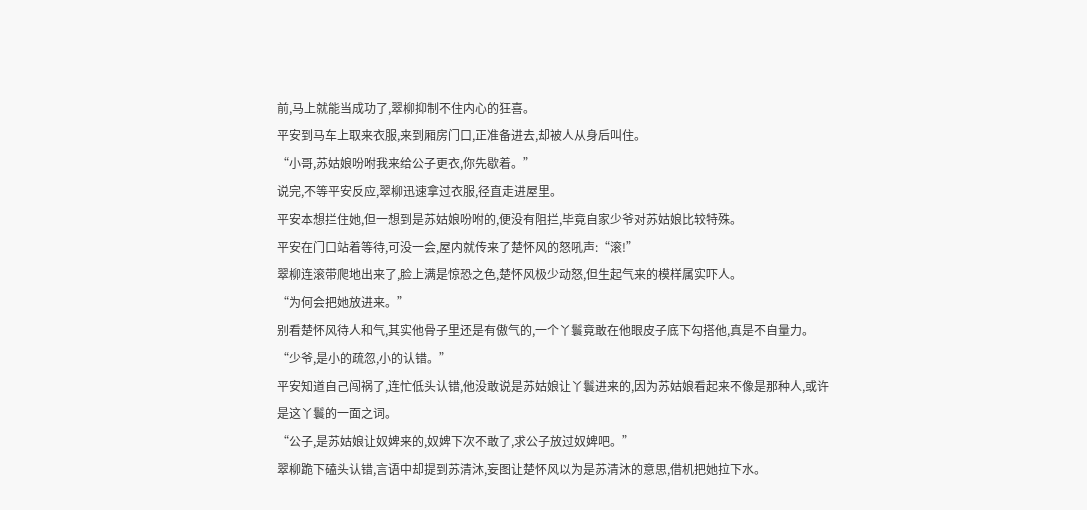前,马上就能当成功了,翠柳抑制不住内心的狂喜。
平安到马车上取来衣服,来到厢房门口,正准备进去,却被人从身后叫住。
“小哥,苏姑娘吩咐我来给公子更衣,你先歇着。”
说完,不等平安反应,翠柳迅速拿过衣服,径直走进屋里。
平安本想拦住她,但一想到是苏姑娘吩咐的,便没有阻拦,毕竟自家少爷对苏姑娘比较特殊。
平安在门口站着等待,可没一会,屋内就传来了楚怀风的怒吼声:“滚!”
翠柳连滚带爬地出来了,脸上满是惊恐之色,楚怀风极少动怒,但生起气来的模样属实吓人。
“为何会把她放进来。”
别看楚怀风待人和气,其实他骨子里还是有傲气的,一个丫鬟竟敢在他眼皮子底下勾搭他,真是不自量力。
“少爷,是小的疏忽,小的认错。”
平安知道自己闯祸了,连忙低头认错,他没敢说是苏姑娘让丫鬟进来的,因为苏姑娘看起来不像是那种人,或许是这丫鬟的一面之词。
“公子,是苏姑娘让奴婢来的,奴婢下次不敢了,求公子放过奴婢吧。”
翠柳跪下磕头认错,言语中却提到苏清沐,妄图让楚怀风以为是苏清沐的意思,借机把她拉下水。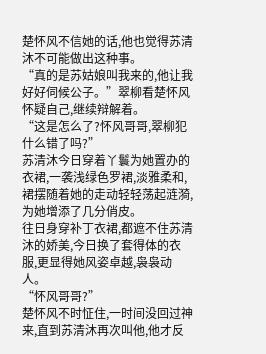楚怀风不信她的话,他也觉得苏清沐不可能做出这种事。
“真的是苏姑娘叫我来的,他让我好好伺候公子。”翠柳看楚怀风怀疑自己,继续辩解着。
“这是怎么了?怀风哥哥,翠柳犯什么错了吗?”
苏清沐今日穿着丫鬟为她置办的衣裙,一袭浅绿色罗裙,淡雅柔和,裙摆随着她的走动轻轻荡起涟漪,为她增添了几分俏皮。
往日身穿补丁衣裙,都遮不住苏清沐的娇美,今日换了套得体的衣服,更显得她风姿卓越,袅袅动人。
“怀风哥哥?”
楚怀风不时怔住,一时间没回过神来,直到苏清沐再次叫他,他才反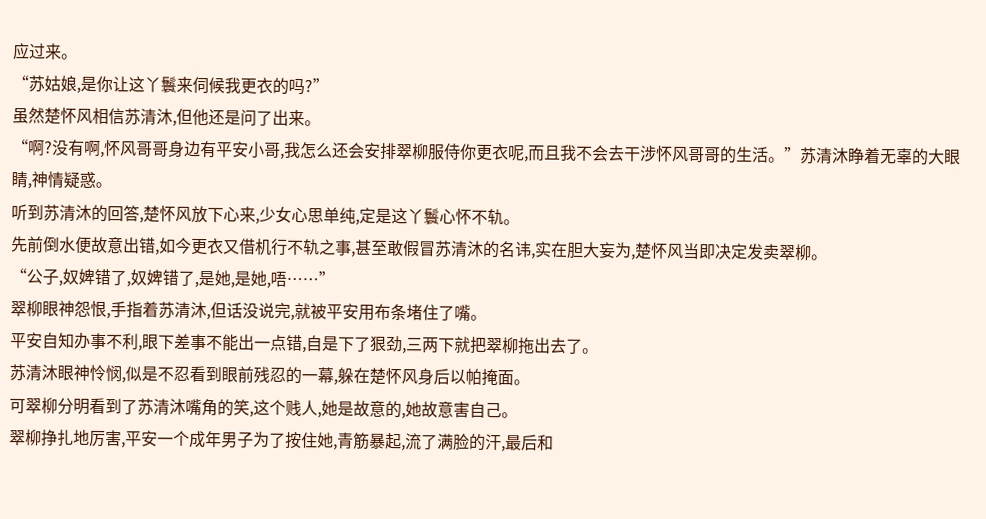应过来。
“苏姑娘,是你让这丫鬟来伺候我更衣的吗?”
虽然楚怀风相信苏清沐,但他还是问了出来。
“啊?没有啊,怀风哥哥身边有平安小哥,我怎么还会安排翠柳服侍你更衣呢,而且我不会去干涉怀风哥哥的生活。”苏清沐睁着无辜的大眼睛,神情疑惑。
听到苏清沐的回答,楚怀风放下心来,少女心思单纯,定是这丫鬟心怀不轨。
先前倒水便故意出错,如今更衣又借机行不轨之事,甚至敢假冒苏清沐的名讳,实在胆大妄为,楚怀风当即决定发卖翠柳。
“公子,奴婢错了,奴婢错了,是她,是她,唔……”
翠柳眼神怨恨,手指着苏清沐,但话没说完,就被平安用布条堵住了嘴。
平安自知办事不利,眼下差事不能出一点错,自是下了狠劲,三两下就把翠柳拖出去了。
苏清沐眼神怜悯,似是不忍看到眼前残忍的一幕,躲在楚怀风身后以帕掩面。
可翠柳分明看到了苏清沐嘴角的笑,这个贱人,她是故意的,她故意害自己。
翠柳挣扎地厉害,平安一个成年男子为了按住她,青筋暴起,流了满脸的汗,最后和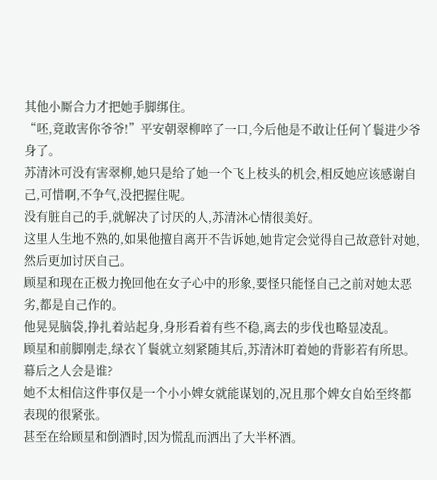其他小厮合力才把她手脚绑住。
“呸,竟敢害你爷爷!”平安朝翠柳啐了一口,今后他是不敢让任何丫鬟进少爷身了。
苏清沐可没有害翠柳,她只是给了她一个飞上枝头的机会,相反她应该感谢自己,可惜啊,不争气,没把握住呢。
没有脏自己的手,就解决了讨厌的人,苏清沐心情很美好。
这里人生地不熟的,如果他擅自离开不告诉她,她肯定会觉得自己故意针对她,然后更加讨厌自己。
顾星和现在正极力挽回他在女子心中的形象,要怪只能怪自己之前对她太恶劣,都是自己作的。
他晃晃脑袋,挣扎着站起身,身形看着有些不稳,离去的步伐也略显凌乱。
顾星和前脚刚走,绿衣丫鬟就立刻紧随其后,苏清沐盯着她的背影若有所思。
幕后之人会是谁?
她不太相信这件事仅是一个小小婢女就能谋划的,况且那个婢女自始至终都表现的很紧张。
甚至在给顾星和倒酒时,因为慌乱而洒出了大半杯酒。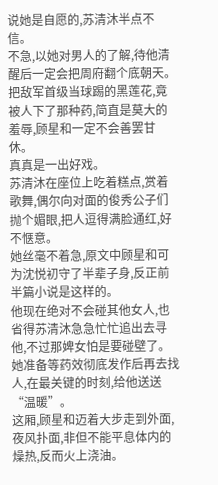说她是自愿的,苏清沐半点不信。
不急,以她对男人的了解,待他清醒后一定会把周府翻个底朝天。
把敌军首级当球踢的黑莲花,竟被人下了那种药,简直是莫大的羞辱,顾星和一定不会善罢甘休。
真真是一出好戏。
苏清沐在座位上吃着糕点,赏着歌舞,偶尔向对面的俊秀公子们抛个媚眼,把人逗得满脸通红,好不惬意。
她丝毫不着急,原文中顾星和可为沈悦初守了半辈子身,反正前半篇小说是这样的。
他现在绝对不会碰其他女人,也省得苏清沐急急忙忙追出去寻他,不过那婢女怕是要碰壁了。
她准备等药效彻底发作后再去找人,在最关键的时刻,给他送送“温暖”。
这厢,顾星和迈着大步走到外面,夜风扑面,非但不能平息体内的燥热,反而火上浇油。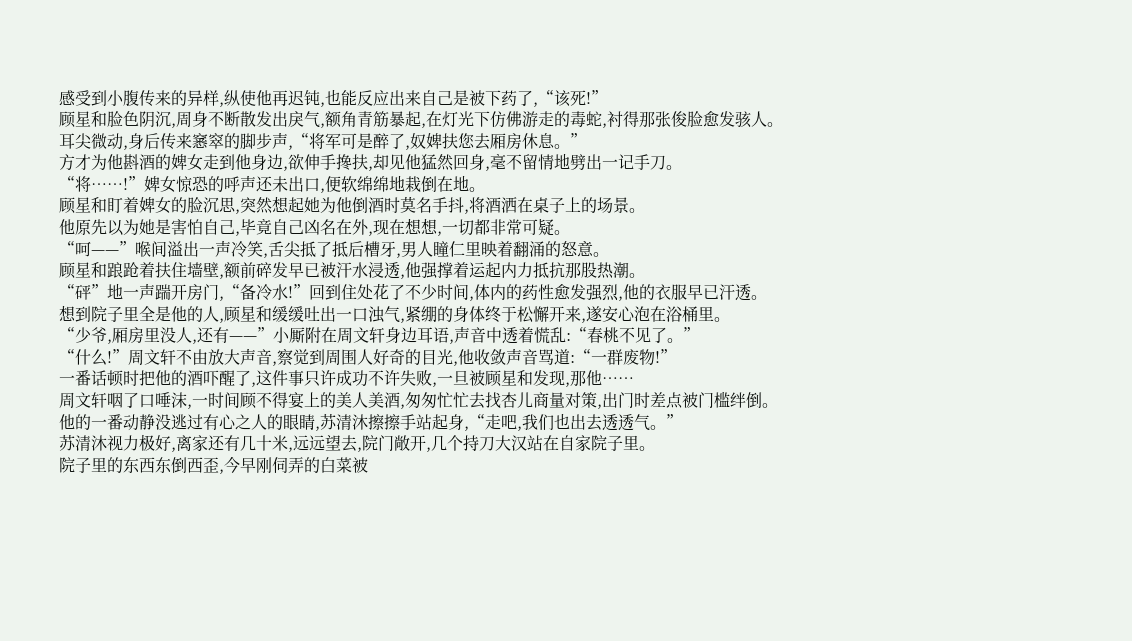感受到小腹传来的异样,纵使他再迟钝,也能反应出来自己是被下药了,“该死!”
顾星和脸色阴沉,周身不断散发出戾气,额角青筋暴起,在灯光下仿佛游走的毒蛇,衬得那张俊脸愈发骇人。
耳尖微动,身后传来窸窣的脚步声,“将军可是醉了,奴婢扶您去厢房休息。”
方才为他斟酒的婢女走到他身边,欲伸手搀扶,却见他猛然回身,毫不留情地劈出一记手刀。
“将……!”婢女惊恐的呼声还未出口,便软绵绵地栽倒在地。
顾星和盯着婢女的脸沉思,突然想起她为他倒酒时莫名手抖,将酒洒在桌子上的场景。
他原先以为她是害怕自己,毕竟自己凶名在外,现在想想,一切都非常可疑。
“呵——”喉间溢出一声冷笑,舌尖抵了抵后槽牙,男人瞳仁里映着翻涌的怒意。
顾星和踉跄着扶住墙壁,额前碎发早已被汗水浸透,他强撑着运起内力抵抗那股热潮。
“砰”地一声踹开房门,“备冷水!”回到住处花了不少时间,体内的药性愈发强烈,他的衣服早已汗透。
想到院子里全是他的人,顾星和缓缓吐出一口浊气,紧绷的身体终于松懈开来,遂安心泡在浴桶里。
“少爷,厢房里没人,还有——”小厮附在周文轩身边耳语,声音中透着慌乱:“春桃不见了。”
“什么!”周文轩不由放大声音,察觉到周围人好奇的目光,他收敛声音骂道:“一群废物!”
一番话顿时把他的酒吓醒了,这件事只许成功不许失败,一旦被顾星和发现,那他……
周文轩咽了口唾沫,一时间顾不得宴上的美人美酒,匆匆忙忙去找杏儿商量对策,出门时差点被门槛绊倒。
他的一番动静没逃过有心之人的眼睛,苏清沐擦擦手站起身,“走吧,我们也出去透透气。”
苏清沐视力极好,离家还有几十米,远远望去,院门敞开,几个持刀大汉站在自家院子里。
院子里的东西东倒西歪,今早刚伺弄的白菜被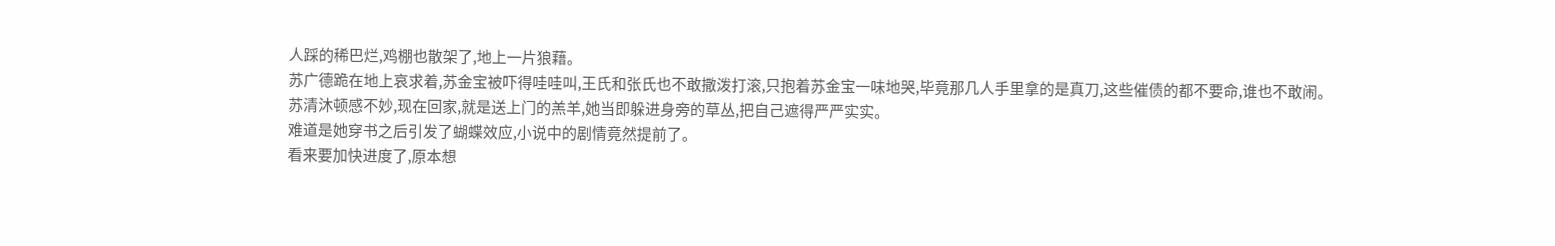人踩的稀巴烂,鸡棚也散架了,地上一片狼藉。
苏广德跪在地上哀求着,苏金宝被吓得哇哇叫,王氏和张氏也不敢撒泼打滚,只抱着苏金宝一味地哭,毕竟那几人手里拿的是真刀,这些催债的都不要命,谁也不敢闹。
苏清沐顿感不妙,现在回家,就是送上门的羔羊,她当即躲进身旁的草丛,把自己遮得严严实实。
难道是她穿书之后引发了蝴蝶效应,小说中的剧情竟然提前了。
看来要加快进度了,原本想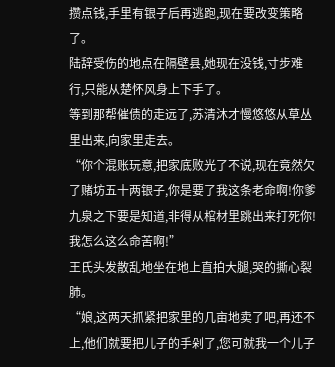攒点钱,手里有银子后再逃跑,现在要改变策略了。
陆辞受伤的地点在隔壁县,她现在没钱,寸步难行,只能从楚怀风身上下手了。
等到那帮催债的走远了,苏清沐才慢悠悠从草丛里出来,向家里走去。
“你个混账玩意,把家底败光了不说,现在竟然欠了赌坊五十两银子,你是要了我这条老命啊!你爹九泉之下要是知道,非得从棺材里跳出来打死你!我怎么这么命苦啊!”
王氏头发散乱地坐在地上直拍大腿,哭的撕心裂肺。
“娘,这两天抓紧把家里的几亩地卖了吧,再还不上,他们就要把儿子的手剁了,您可就我一个儿子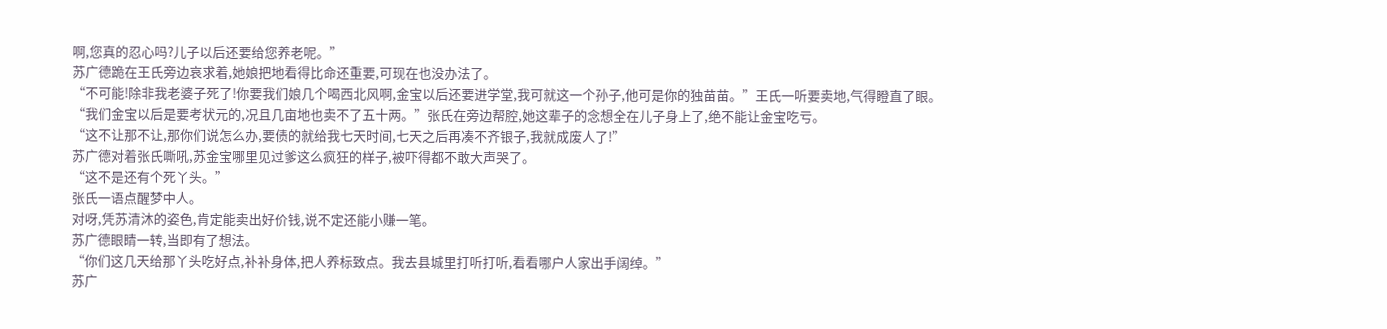啊,您真的忍心吗?儿子以后还要给您养老呢。”
苏广德跪在王氏旁边哀求着,她娘把地看得比命还重要,可现在也没办法了。
“不可能!除非我老婆子死了!你要我们娘几个喝西北风啊,金宝以后还要进学堂,我可就这一个孙子,他可是你的独苗苗。”王氏一听要卖地,气得瞪直了眼。
“我们金宝以后是要考状元的,况且几亩地也卖不了五十两。”张氏在旁边帮腔,她这辈子的念想全在儿子身上了,绝不能让金宝吃亏。
“这不让那不让,那你们说怎么办,要债的就给我七天时间,七天之后再凑不齐银子,我就成废人了!”
苏广德对着张氏嘶吼,苏金宝哪里见过爹这么疯狂的样子,被吓得都不敢大声哭了。
“这不是还有个死丫头。”
张氏一语点醒梦中人。
对呀,凭苏清沐的姿色,肯定能卖出好价钱,说不定还能小赚一笔。
苏广德眼睛一转,当即有了想法。
“你们这几天给那丫头吃好点,补补身体,把人养标致点。我去县城里打听打听,看看哪户人家出手阔绰。”
苏广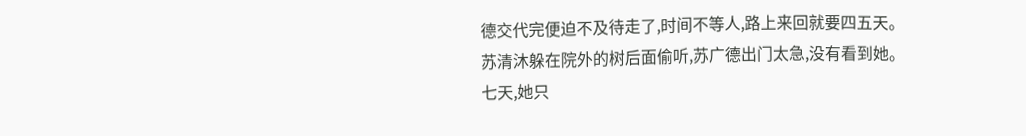德交代完便迫不及待走了,时间不等人,路上来回就要四五天。
苏清沐躲在院外的树后面偷听,苏广德出门太急,没有看到她。
七天,她只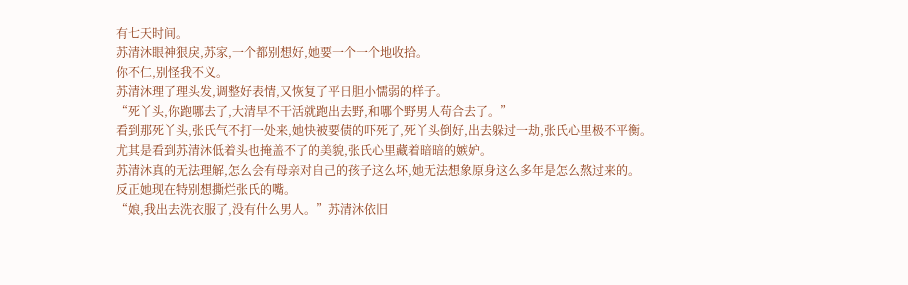有七天时间。
苏清沐眼神狠戾,苏家,一个都别想好,她要一个一个地收拾。
你不仁,别怪我不义。
苏清沐理了理头发,调整好表情,又恢复了平日胆小懦弱的样子。
“死丫头,你跑哪去了,大清早不干活就跑出去野,和哪个野男人苟合去了。”
看到那死丫头,张氏气不打一处来,她快被要债的吓死了,死丫头倒好,出去躲过一劫,张氏心里极不平衡。
尤其是看到苏清沐低着头也掩盖不了的美貌,张氏心里藏着暗暗的嫉妒。
苏清沐真的无法理解,怎么会有母亲对自己的孩子这么坏,她无法想象原身这么多年是怎么熬过来的。
反正她现在特别想撕烂张氏的嘴。
“娘,我出去洗衣服了,没有什么男人。”苏清沐依旧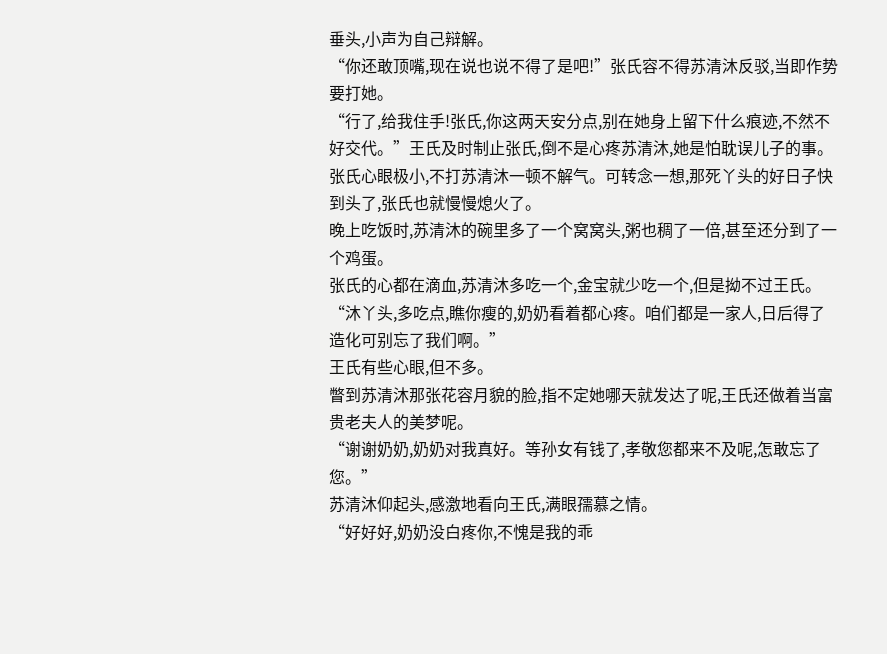垂头,小声为自己辩解。
“你还敢顶嘴,现在说也说不得了是吧!”张氏容不得苏清沐反驳,当即作势要打她。
“行了,给我住手!张氏,你这两天安分点,别在她身上留下什么痕迹,不然不好交代。”王氏及时制止张氏,倒不是心疼苏清沐,她是怕耽误儿子的事。
张氏心眼极小,不打苏清沐一顿不解气。可转念一想,那死丫头的好日子快到头了,张氏也就慢慢熄火了。
晚上吃饭时,苏清沐的碗里多了一个窝窝头,粥也稠了一倍,甚至还分到了一个鸡蛋。
张氏的心都在滴血,苏清沐多吃一个,金宝就少吃一个,但是拗不过王氏。
“沐丫头,多吃点,瞧你瘦的,奶奶看着都心疼。咱们都是一家人,日后得了造化可别忘了我们啊。”
王氏有些心眼,但不多。
瞥到苏清沐那张花容月貌的脸,指不定她哪天就发达了呢,王氏还做着当富贵老夫人的美梦呢。
“谢谢奶奶,奶奶对我真好。等孙女有钱了,孝敬您都来不及呢,怎敢忘了您。”
苏清沐仰起头,感激地看向王氏,满眼孺慕之情。
“好好好,奶奶没白疼你,不愧是我的乖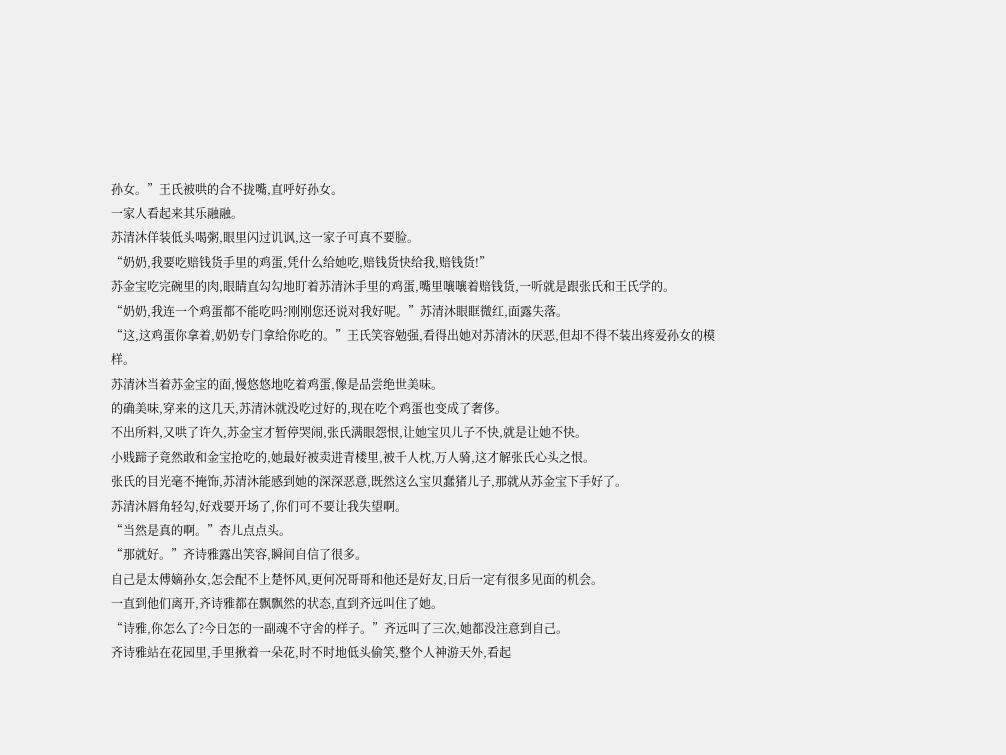孙女。”王氏被哄的合不拢嘴,直呼好孙女。
一家人看起来其乐融融。
苏清沐佯装低头喝粥,眼里闪过讥讽,这一家子可真不要脸。
“奶奶,我要吃赔钱货手里的鸡蛋,凭什么给她吃,赔钱货快给我,赔钱货!”
苏金宝吃完碗里的肉,眼睛直勾勾地盯着苏清沐手里的鸡蛋,嘴里嚷嚷着赔钱货,一听就是跟张氏和王氏学的。
“奶奶,我连一个鸡蛋都不能吃吗?刚刚您还说对我好呢。”苏清沐眼眶微红,面露失落。
“这,这鸡蛋你拿着,奶奶专门拿给你吃的。”王氏笑容勉强,看得出她对苏清沐的厌恶,但却不得不装出疼爱孙女的模样。
苏清沐当着苏金宝的面,慢悠悠地吃着鸡蛋,像是品尝绝世美味。
的确美味,穿来的这几天,苏清沐就没吃过好的,现在吃个鸡蛋也变成了奢侈。
不出所料,又哄了许久,苏金宝才暂停哭闹,张氏满眼怨恨,让她宝贝儿子不快,就是让她不快。
小贱蹄子竟然敢和金宝抢吃的,她最好被卖进青楼里,被千人枕,万人骑,这才解张氏心头之恨。
张氏的目光毫不掩饰,苏清沐能感到她的深深恶意,既然这么宝贝蠢猪儿子,那就从苏金宝下手好了。
苏清沐唇角轻勾,好戏要开场了,你们可不要让我失望啊。
“当然是真的啊。”杏儿点点头。
“那就好。”齐诗雅露出笑容,瞬间自信了很多。
自己是太傅嫡孙女,怎会配不上楚怀风,更何况哥哥和他还是好友,日后一定有很多见面的机会。
一直到他们离开,齐诗雅都在飘飘然的状态,直到齐远叫住了她。
“诗雅,你怎么了?今日怎的一副魂不守舍的样子。”齐远叫了三次,她都没注意到自己。
齐诗雅站在花园里,手里揪着一朵花,时不时地低头偷笑,整个人神游天外,看起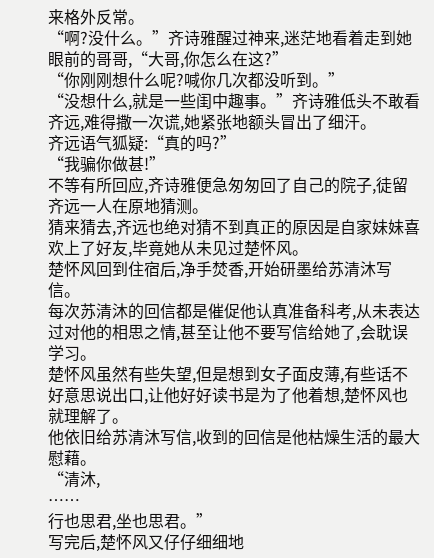来格外反常。
“啊?没什么。”齐诗雅醒过神来,迷茫地看着走到她眼前的哥哥,“大哥,你怎么在这?”
“你刚刚想什么呢?喊你几次都没听到。”
“没想什么,就是一些闺中趣事。”齐诗雅低头不敢看齐远,难得撒一次谎,她紧张地额头冒出了细汗。
齐远语气狐疑:“真的吗?”
“我骗你做甚!”
不等有所回应,齐诗雅便急匆匆回了自己的院子,徒留齐远一人在原地猜测。
猜来猜去,齐远也绝对猜不到真正的原因是自家妹妹喜欢上了好友,毕竟她从未见过楚怀风。
楚怀风回到住宿后,净手焚香,开始研墨给苏清沐写信。
每次苏清沐的回信都是催促他认真准备科考,从未表达过对他的相思之情,甚至让他不要写信给她了,会耽误学习。
楚怀风虽然有些失望,但是想到女子面皮薄,有些话不好意思说出口,让他好好读书是为了他着想,楚怀风也就理解了。
他依旧给苏清沐写信,收到的回信是他枯燥生活的最大慰藉。
“清沐,
……
行也思君,坐也思君。”
写完后,楚怀风又仔仔细细地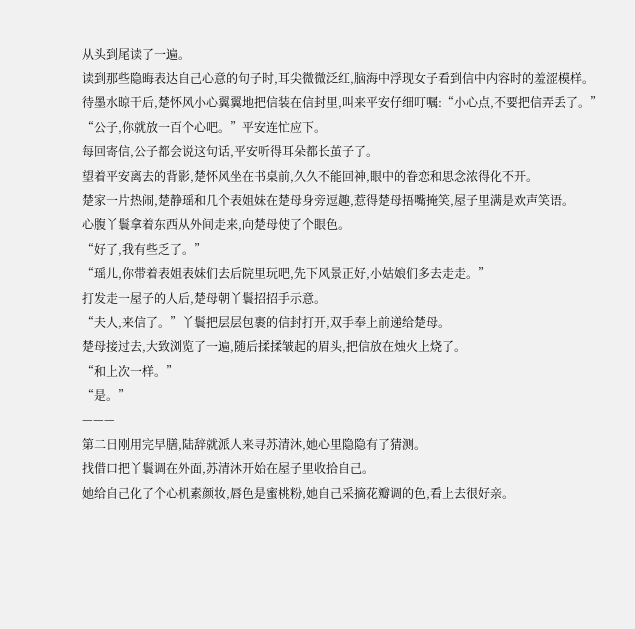从头到尾读了一遍。
读到那些隐晦表达自己心意的句子时,耳尖微微泛红,脑海中浮现女子看到信中内容时的羞涩模样。
待墨水晾干后,楚怀风小心翼翼地把信装在信封里,叫来平安仔细叮嘱:“小心点,不要把信弄丢了。”
“公子,你就放一百个心吧。”平安连忙应下。
每回寄信,公子都会说这句话,平安听得耳朵都长茧子了。
望着平安离去的背影,楚怀风坐在书桌前,久久不能回神,眼中的眷恋和思念浓得化不开。
楚家一片热闹,楚静瑶和几个表姐妹在楚母身旁逗趣,惹得楚母捂嘴掩笑,屋子里满是欢声笑语。
心腹丫鬟拿着东西从外间走来,向楚母使了个眼色。
“好了,我有些乏了。”
“瑶儿,你带着表姐表妹们去后院里玩吧,先下风景正好,小姑娘们多去走走。”
打发走一屋子的人后,楚母朝丫鬟招招手示意。
“夫人,来信了。”丫鬟把层层包裹的信封打开,双手奉上前递给楚母。
楚母接过去,大致浏览了一遍,随后揉揉皱起的眉头,把信放在烛火上烧了。
“和上次一样。”
“是。”
———
第二日刚用完早膳,陆辞就派人来寻苏清沐,她心里隐隐有了猜测。
找借口把丫鬟调在外面,苏清沐开始在屋子里收拾自己。
她给自己化了个心机素颜妆,唇色是蜜桃粉,她自己采摘花瓣调的色,看上去很好亲。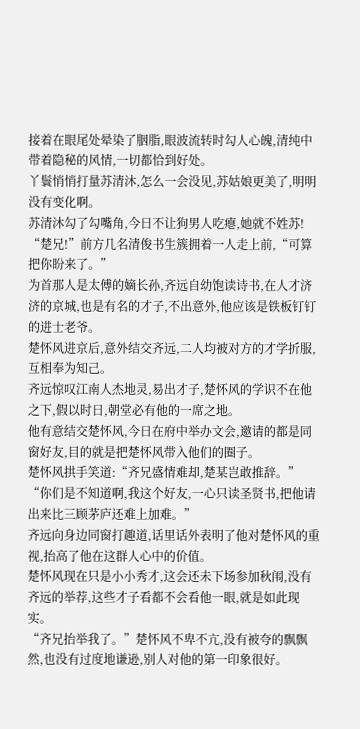接着在眼尾处晕染了胭脂,眼波流转时勾人心魄,清纯中带着隐秘的风情,一切都恰到好处。
丫鬟悄悄打量苏清沐,怎么一会没见,苏姑娘更美了,明明没有变化啊。
苏清沐勾了勾嘴角,今日不让狗男人吃瘪,她就不姓苏!
“楚兄!”前方几名清俊书生簇拥着一人走上前,“可算把你盼来了。”
为首那人是太傅的嫡长孙,齐远自幼饱读诗书,在人才济济的京城,也是有名的才子,不出意外,他应该是铁板钉钉的进士老爷。
楚怀风进京后,意外结交齐远,二人均被对方的才学折服,互相奉为知己。
齐远惊叹江南人杰地灵,易出才子,楚怀风的学识不在他之下,假以时日,朝堂必有他的一席之地。
他有意结交楚怀风,今日在府中举办文会,邀请的都是同窗好友,目的就是把楚怀风带入他们的圈子。
楚怀风拱手笑道:“齐兄盛情难却,楚某岂敢推辞。”
“你们是不知道啊,我这个好友,一心只读圣贤书,把他请出来比三顾茅庐还难上加难。”
齐远向身边同窗打趣道,话里话外表明了他对楚怀风的重视,抬高了他在这群人心中的价值。
楚怀风现在只是小小秀才,这会还未下场参加秋闱,没有齐远的举荐,这些才子看都不会看他一眼,就是如此现实。
“齐兄抬举我了。”楚怀风不卑不亢,没有被夸的飘飘然,也没有过度地谦逊,别人对他的第一印象很好。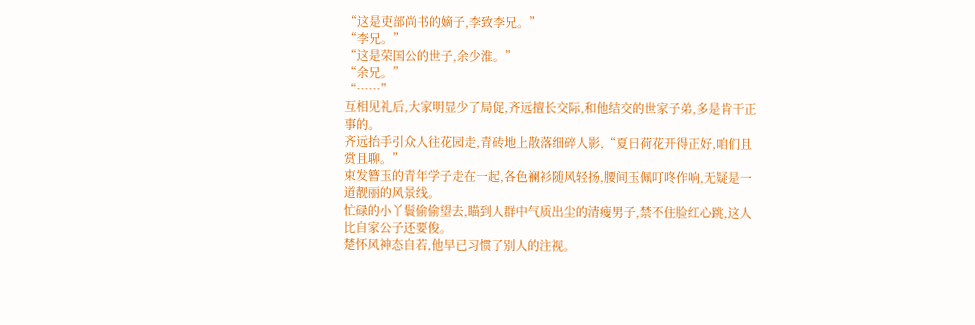“这是吏部尚书的嫡子,李致李兄。”
“李兄。”
“这是荣国公的世子,余少淮。”
“余兄。”
“……”
互相见礼后,大家明显少了局促,齐远擅长交际,和他结交的世家子弟,多是肯干正事的。
齐远抬手引众人往花园走,青砖地上散落细碎人影,“夏日荷花开得正好,咱们且赏且聊。”
束发簪玉的青年学子走在一起,各色襕衫随风轻扬,腰间玉佩叮咚作响,无疑是一道靓丽的风景线。
忙碌的小丫鬟偷偷望去,瞄到人群中气质出尘的清瘦男子,禁不住脸红心跳,这人比自家公子还要俊。
楚怀风神态自若,他早已习惯了别人的注视。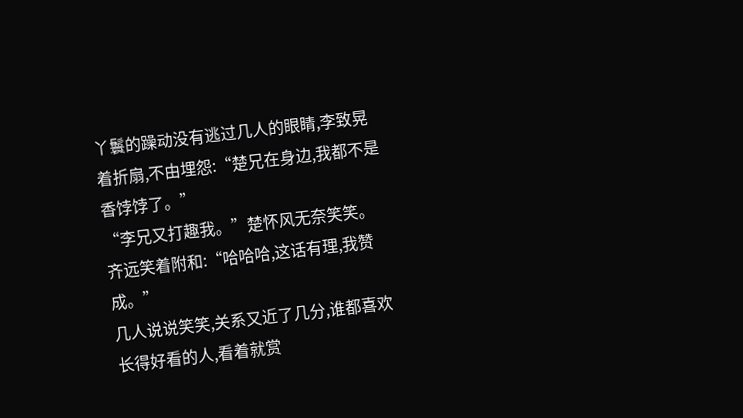丫鬟的躁动没有逃过几人的眼睛,李致晃着折扇,不由埋怨:“楚兄在身边,我都不是香饽饽了。”
“李兄又打趣我。”楚怀风无奈笑笑。
齐远笑着附和:“哈哈哈,这话有理,我赞成。”
几人说说笑笑,关系又近了几分,谁都喜欢长得好看的人,看着就赏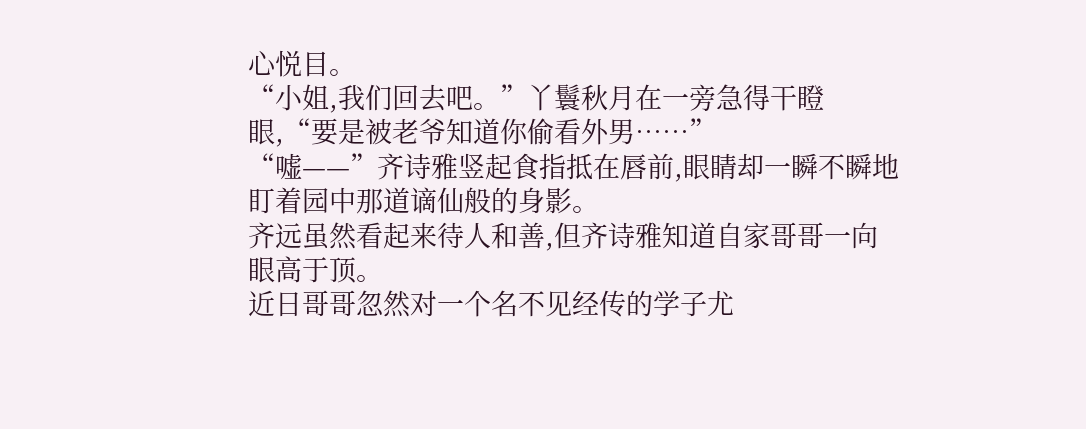心悦目。
“小姐,我们回去吧。”丫鬟秋月在一旁急得干瞪眼,“要是被老爷知道你偷看外男……”
“嘘——”齐诗雅竖起食指抵在唇前,眼睛却一瞬不瞬地盯着园中那道谪仙般的身影。
齐远虽然看起来待人和善,但齐诗雅知道自家哥哥一向眼高于顶。
近日哥哥忽然对一个名不见经传的学子尤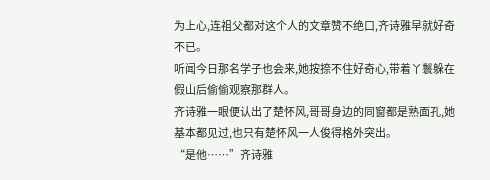为上心,连祖父都对这个人的文章赞不绝口,齐诗雅早就好奇不已。
听闻今日那名学子也会来,她按捺不住好奇心,带着丫鬟躲在假山后偷偷观察那群人。
齐诗雅一眼便认出了楚怀风,哥哥身边的同窗都是熟面孔,她基本都见过,也只有楚怀风一人俊得格外突出。
“是他……”齐诗雅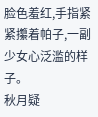脸色羞红,手指紧紧攥着帕子,一副少女心泛滥的样子。
秋月疑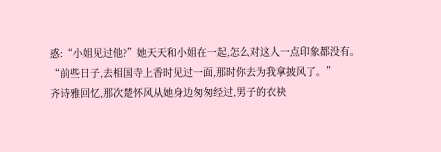惑:“小姐见过他?”她天天和小姐在一起,怎么对这人一点印象都没有。
“前些日子,去相国寺上香时见过一面,那时你去为我拿披风了。”
齐诗雅回忆,那次楚怀风从她身边匆匆经过,男子的衣袂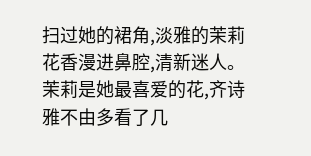扫过她的裙角,淡雅的茉莉花香漫进鼻腔,清新迷人。
茉莉是她最喜爱的花,齐诗雅不由多看了几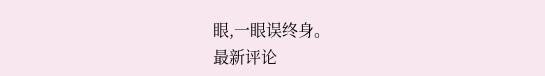眼,一眼误终身。
最新评论